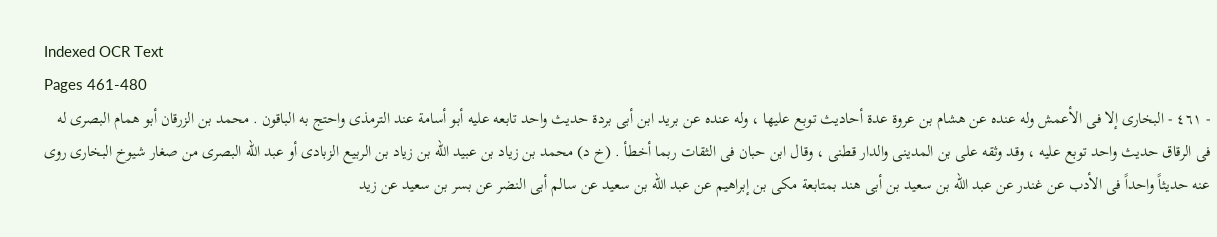Indexed OCR Text
Pages 461-480
- ٤٦١ - البخارى إلا فى الأعمش وله عنده عن هشام بن عروة عدة أحاديث توبع عليها ، وله عنده عن بريد ابن أبى بردة حديث واحد تابعه عليه أبو أسامة عند الترمذى واحتج به الباقون . محمد بن الزرقان أبو همام البصرى له فى الرقاق حديث واحد توبع عليه ، وقد وثقه على بن المدينى والدار قطنى ، وقال ابن حبان فى الثقات ربما أخطأ . (خ د) محمد بن زياد بن عبيد الله بن زياد بن الربيع الزبادى أو عبد الله البصرى من صغار شيوخ البخارى روى عنه حديثاً واحداً فى الأدب عن غندر عن عبد الله بن سعيد بن أبى هند بمتابعة مكى بن إبراهيم عن عبد الله بن سعيد عن سالم أبى النضر عن بسر بن سعيد عن زيد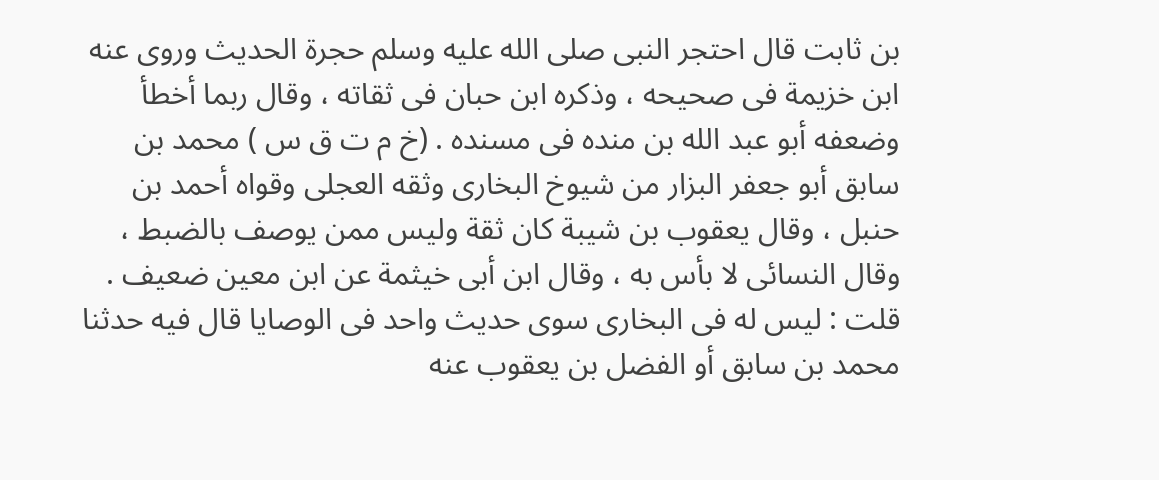بن ثابت قال احتجر النبى صلى الله عليه وسلم حجرة الحديث وروى عنه ابن خزيمة فى صحيحه ، وذكره ابن حبان فى ثقاته ، وقال ربما أخطأ وضعفه أبو عبد الله بن منده فى مسنده . (خ م ت ق س ) محمد بن سابق أبو جعفر البزار من شيوخ البخارى وثقه العجلى وقواه أحمد بن حنبل ، وقال يعقوب بن شيبة كان ثقة وليس ممن يوصف بالضبط ، وقال النسائى لا بأس به ، وقال ابن أبى خيثمة عن ابن معين ضعيف . قلت : ليس له فى البخارى سوی حدیث واحد فی الوصايا قال فیه حدثنا محمد بن سابق أو الفضل بن يعقوب عنه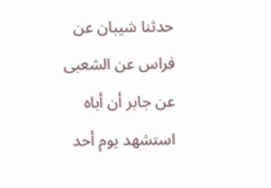حدثنا شيبان عن فراس عن الشعبى عن جابر أن أباه استشهد يوم أحد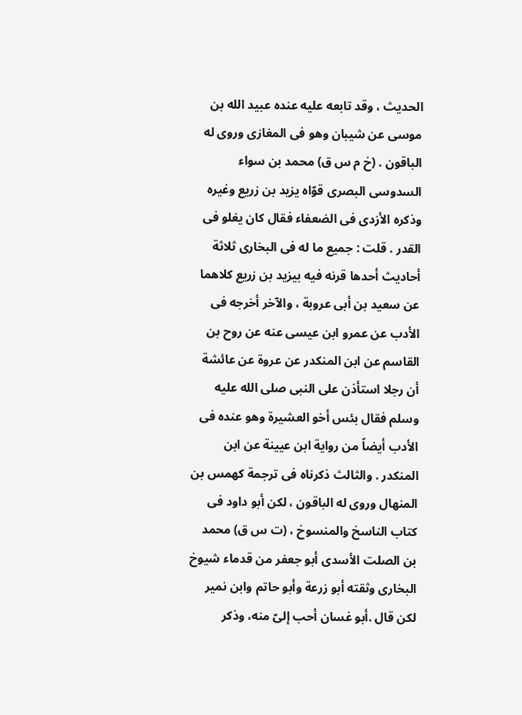الحديث ، وقد تابعه عليه عنده عبيد الله بن موسى عن شيبان وهو فى المغازى وروى له الباقون . (خ م س ق) محمد بن سواء السدوسى البصرى قوّاه يزيد بن زريع وغيره وذكره الأزدى فى الضعفاء فقال كان يغلو فى القدر . قلت : جميع ما له فى البخارى ثلاثة أحاديث أحدها قرنه فيه بيزيد بن زريع كلاهما عن سعيد بن أبى عروبة ، والآخر أخرجه فى الأدب عن عمرو ابن عيسى عنه عن روح بن القاسم عن ابن المنكدر عن عروة عن عائشة أن رجلا استأذن على النبى صلى الله عليه وسلم فقال بئس أخو العشيرة وهو عنده فى الأدب أيضاً من رواية ابن عيينة عن ابن المنكدر . والثالث ذكرناه فى ترجمة کهمس بن المنهال وروی له الباقون ، لكن أبو داود فى كتاب الناسخ والمنسوخ ، (ت س ق) محمد بن الصلت الأسدی أبو جعفر من قدماء شيوخ البخاری وثقته أبو زرعة وأبو حاتم وابن نمیر لکن قال .أبو غسان أحب إلىّ منه، وذكر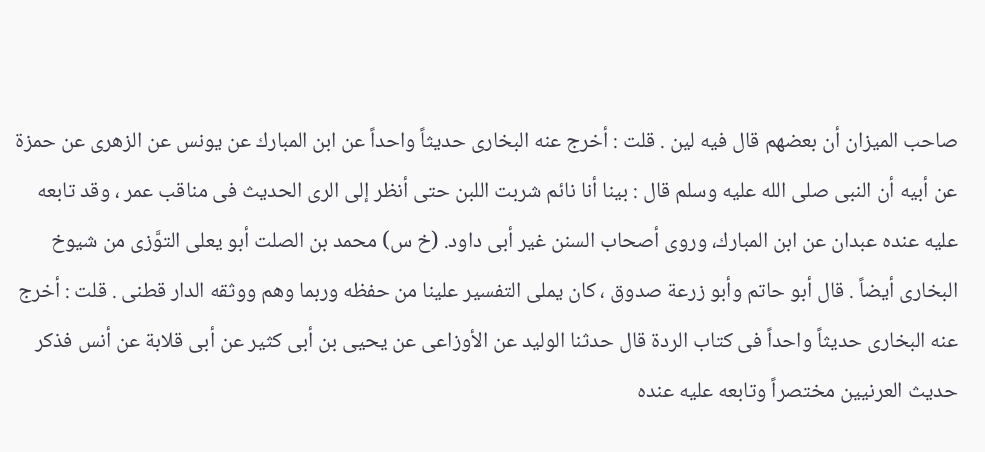صاحب الميزان أن بعضهم قال فيه لين . قلت : أخرج عنه البخارى حديثاً واحداً عن ابن المبارك عن يونس عن الزهرى عن حمزة عن أبيه أن النبى صلى الله عليه وسلم قال : بينا أنا نائم شربت اللبن حتى أنظر إلى الرى الحديث فى مناقب عمر ، وقد تابعه عليه عنده عبدان عن ابن المبارك، وروى أصحاب السنن غير أبى داود. (خ س) محمد بن الصلت أبو يعلى التوَّزى من شيوخ البخارى أيضاً . قال أبو حاتم وأبو زرعة صدوق ، كان يملى التفسير علينا من حفظه وربما وهم ووثقه الدار قطنى . قلت : أخرج عنه البخارى حديثاً واحداً فى كتاب الردة قال حدثنا الوليد عن الأوزاعى عن يحيى بن أبى كثير عن أبى قلابة عن أنس فذكر حديث العرنيين مختصراً وتابعه عليه عنده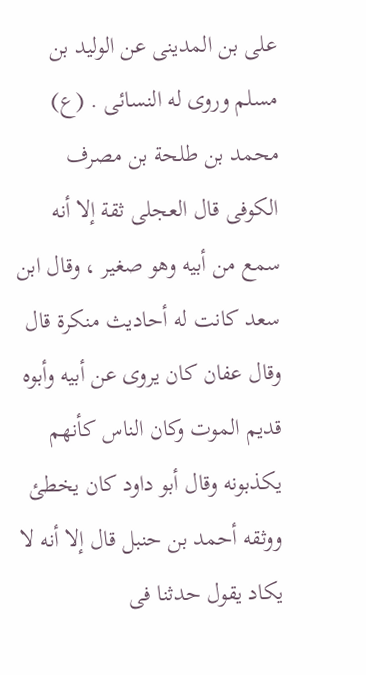على بن المدينى عن الوليد بن مسلم وروى له النسائى . (ع) محمد بن طلحة بن مصرف الكوفى قال العجلى ثقة إلا أنه سمع من أبيه وهو صغير ، وقال ابن سعد كانت له أحاديث منكرة قال وقال عفان كان يروى عن أبيه وأبوه قديم الموت وكان الناس كأنهم يكذبونه وقال أبو داود كان يخطئ ووثقه أحمد بن حنبل قال إلا أنه لا يكاد يقول حدثنا فى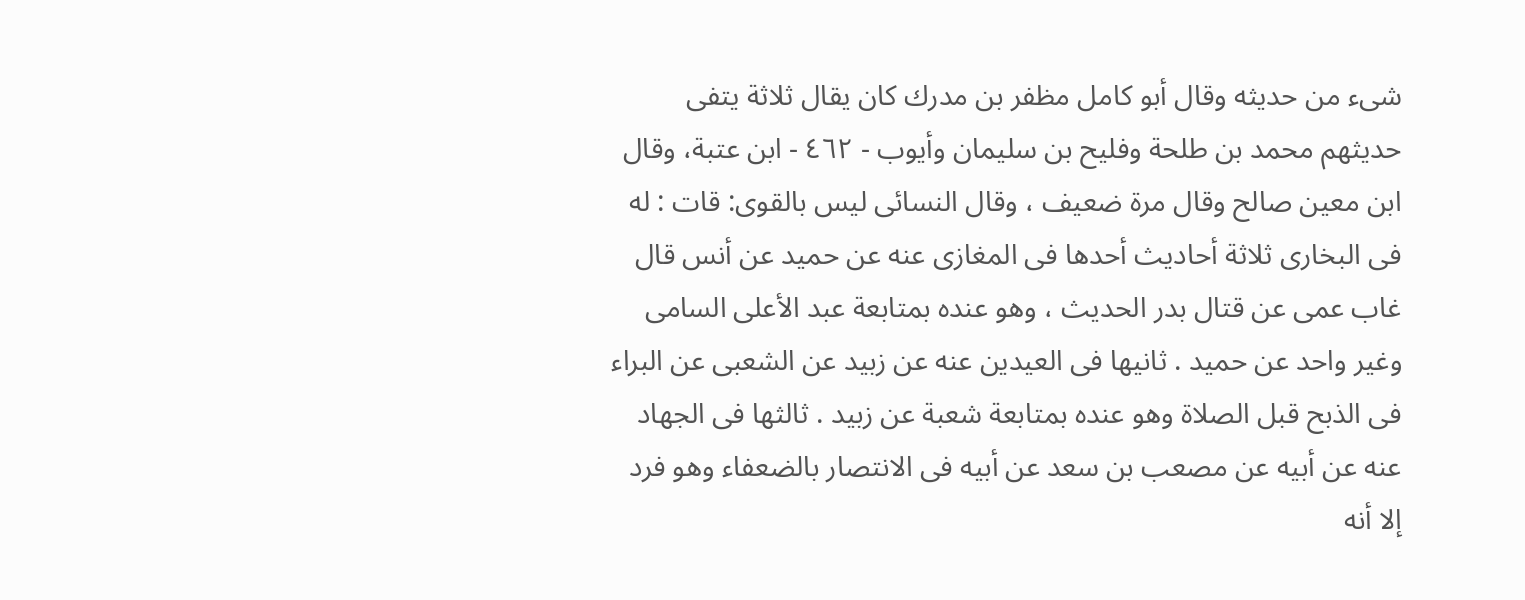شىء من حديثه وقال أبو كامل مظفر بن مدرك كان يقال ثلاثة يتفى حديثهم محمد بن طلحة وفليح بن سليمان وأيوب - ٤٦٢ - ابن عتبة، وقال ابن معين صالح وقال مرة ضعيف ، وقال النسائى ليس بالقوى: قات : له فى البخارى ثلاثة أحاديث أحدها فى المغازى عنه عن حميد عن أنس قال غاب عمى عن قتال بدر الحديث ، وهو عنده بمتابعة عبد الأعلى السامى وغير واحد عن حميد . ثانيها فى العيدين عنه عن زبيد عن الشعبى عن البراء فى الذبح قبل الصلاة وهو عنده بمتابعة شعبة عن زبيد . ثالثها فى الجهاد عنه عن أبيه عن مصعب بن سعد عن أبيه فى الانتصار بالضعفاء وهو فرد إلا أنه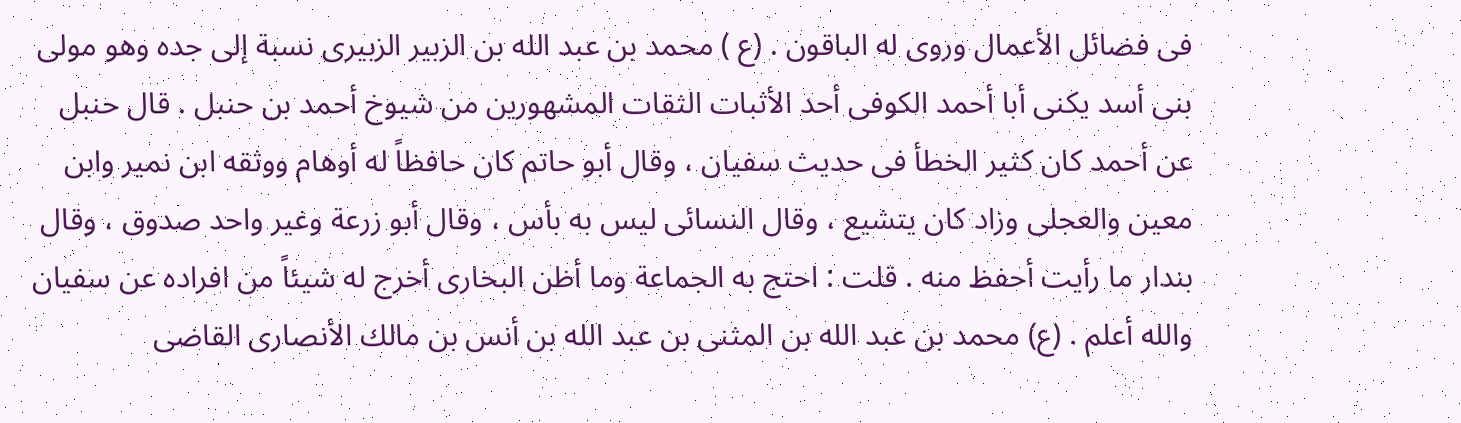فى فضائل الأعمال وروى له الباقون . (ع ) محمد بن عبد الله بن الزبير الزبيرى نسبة إلى جده وهو مولى بنى أسد يكنى أبا أحمد الكوفى أحد الأثبات الثقات المشهورين من شيوخ أحمد بن حنبل . قال حنبل عن أحمد كان كثير الخطأ فى حديث سفيان ، وقال أبو حاتم كان حافظاً له أوهام ووثقه ابن نمير وابن معين والعجلى وزاد كان يتشيع ، وقال النسائى ليس به بأس ، وقال أبو زرعة وغير واحد صدوق ، وقال بندار ما رأيت أحفظ منه . قلت : احتج به الجماعة وما أظن البخارى أخرج له شيئاً من افراده عن سفيان والله أعلم . (ع) محمد بن عبد الله بن المثنى بن عبد الله بن أنس بن مالك الأنصارى القاضى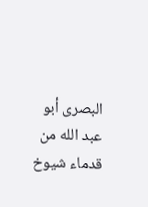البصرى أبو عبد الله من قدماء شيوخ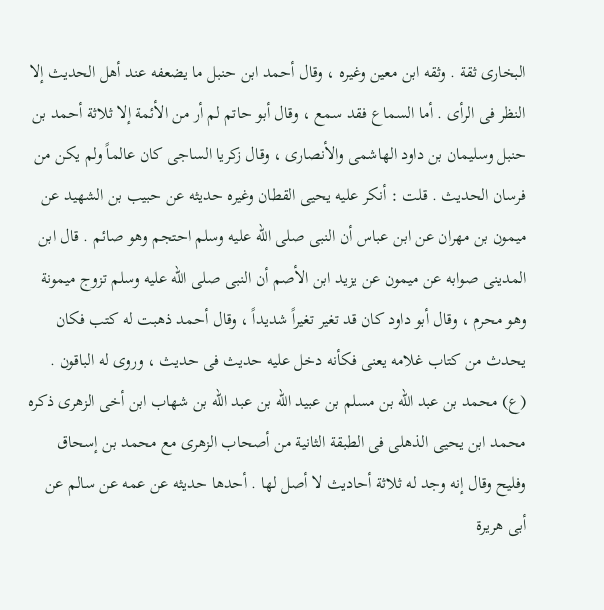البخارى ثقة . وثقه ابن معين وغيره ، وقال أحمد ابن حنبل ما يضعفه عند أهل الحديث إلا النظر فى الرأى . أما السماع فقد سمع ، وقال أبو حاتم لم أر من الأئمة إلا ثلاثة أحمد بن حنبل وسليمان بن داود الهاشمى والأنصارى ، وقال زكريا الساجى كان عالماً ولم يكن من فرسان الحديث . قلت : أنكر عليه يحيى القطان وغيره حديثه عن حبيب بن الشهيد عن ميمون بن مهران عن ابن عباس أن النبى صلى الله عليه وسلم احتجم وهو صائم . قال ابن المدينى صوابه عن ميمون عن يزيد ابن الأصم أن النبى صلى الله عليه وسلم تزوج ميمونة وهو محرم ، وقال أبو داود كان قد تغير تغيراً شديداً ، وقال أحمد ذهبت له کتب فكان يحدث من كتاب غلامه يعنى فكأنه دخل عليه حديث فى حديث ، وروى له الباقون . (ع) محمد بن عبد الله بن مسلم بن عبيد الله بن عبد الله بن شهاب ابن أخى الزهرى ذكره محمد ابن يحيى الذهلى فى الطبقة الثانية من أصحاب الزهرى مع محمد بن إسحاق وفليح وقال إنه وجد له ثلاثة أحاديث لا أصل لها . أحدها حديثه عن عمه عن سالم عن أبى هريرة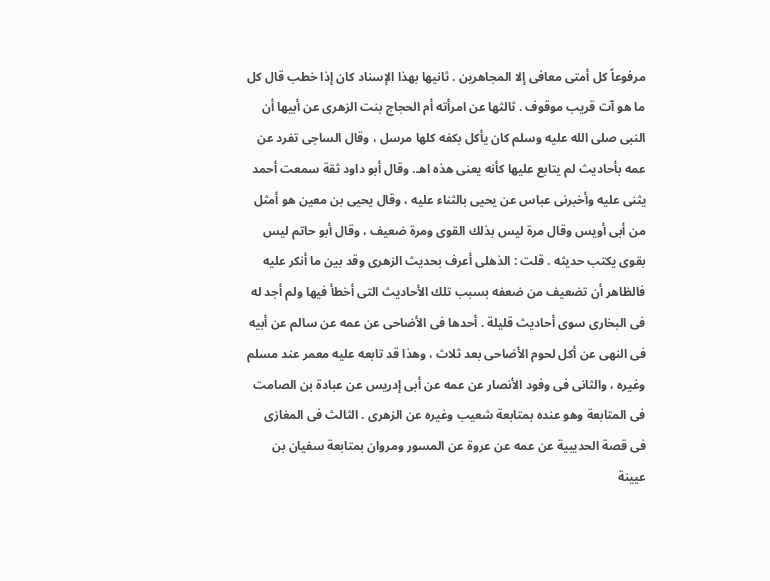مرفوعاً كل أمتى معافى إلا المجاهرين . ثانيها بهذا الإسناد كان إذا خطب قال كل ما هو آت قريب موقوف . ثالثها عن امرأته أم الحجاج بنت الزهرى عن أبيها أن النبى صلى الله عليه وسلم كان يأكل بكفه كلها مرسل ، وقال الساجى تفرد عن عمه بأحاديث لم يتابع عليها كأنه يعنى هذه اهـ. وقال أبو داود ثقة سمعت أحمد يثنى عليه وأخبرنى عباس عن يحيى بالثناء عليه ، وقال يحيى بن معين هو أمثل من أبى أويس وقال مرة ليس بذلك القوى ومرة ضعيف ، وقال أبو حاتم ليس بقوى يكتب حديثه . قلت : الذهلى أعرف بحديث الزهرى وقد بين ما أنكر عليه فالظاهر أن تضعيف من ضعفه بسبب تلك الأحاديث التى أخطأ فيها ولم أجد له فى البخارى سوى أحاديث قليلة . أحدها فى الأضاحی عن عمه عن سالم عن أبيه فى النهى عن أكل لحوم الأضاحى بعد ثلاث ، وهذا قد تابعه عليه معمر عند مسلم وغيره ، والثانى فى وفود الأنصار عن عمه عن أبى إدريس عن عبادة بن الصامت فى المتابعة وهو عنده بمتابعة شعيب وغيره عن الزهرى . الثالث فى المغازى فى قصة الحديبية عن عمه عن عروة عن المسور ومروان بمتابعة سفيان بن عيينة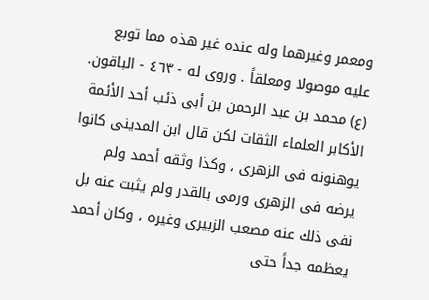ومعمر وغيرهما وله عنده غير هذه مما توبع عليه موصولا ومعلقاً . وروى له - ٤٦٣ - الباقون. (ع) محمد بن عبد الرحمن بن أبى ذئب أحد الأئمة الأكابر العلماء الثقات لكن قال ابن المدينى كانوا يوهنونه فى الزهرى ، وكذا وثقه أحمد ولم يرضه فى الزهرى ورمى بالقدر ولم يثبت عنه بل نفى ذلك عنه مصعب الزبيرى وغيره ، وكان أحمد يعظمه جداً حتى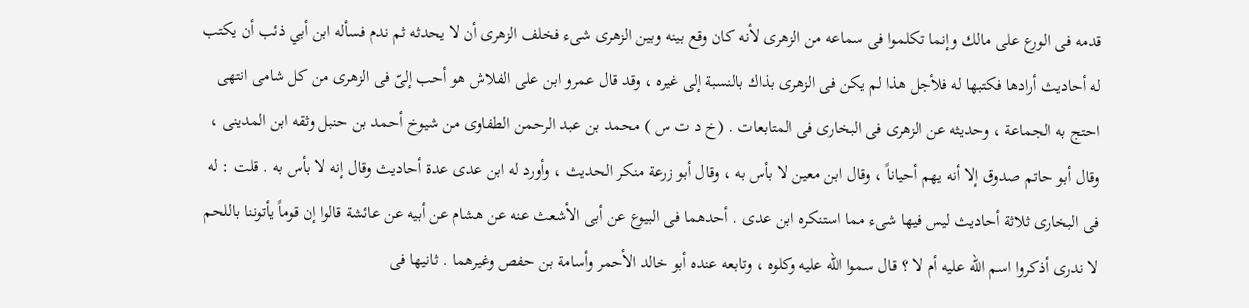قدمه فى الورع على مالك وإنما تكلموا فى سماعه من الزهرى لأنه كان وقع بينه وبين الزهرى شىء فخلف الزهرى أن لا يحدثه ثم ندم فسأله ابن أبي ذئب أن يكتب له أحاديث أرادها فكتبها له فلأجل هذا لم يكن فى الزهرى بذاك بالنسبة إلى غيره ، وقد قال عمرو ابن علی الفلاش هو أحب إلىّ فی الزهری من کل شامی انتهى احتج به الجماعة ، وحديثه عن الزهرى فى البخارى فى المتابعات . (خ د ت س ) محمد بن عبد الرحمن الطفاوى من شيوخ أحمد بن حنبل وثقه ابن المدينى ، وقال أبو حاتم صدوق إلا أنه يهم أحياناً ، وقال ابن معين لا بأس به ، وقال أبو زرعة منكر الحديث ، وأورد له ابن عدى عدة أحاديث وقال إنه لا بأس به . قلت : له فى البخارى ثلاثة أحاديث ليس فيها شىء مما استنكره ابن عدى . أحدهما فى البيوع عن أبى الأشعث عنه عن هشام عن أبيه عن عائشة قالوا إن قوماً يأتوننا باللحم لا ندرى أذكروا اسم اللّه عليه أم لا ؟ قال سموا اللّه عليه وكلوه ، وتابعه عنده أبو خالد الأحمر وأسامة بن حفص وغيرهما . ثانيها فى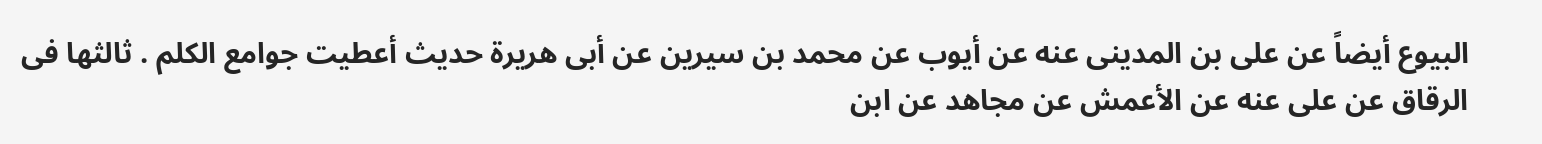البيوع أيضاً عن على بن المدينى عنه عن أيوب عن محمد بن سيرين عن أبى هريرة حديث أعطيت جوامع الكلم . ثالثها فى الرقاق عن على عنه عن الأعمش عن مجاهد عن ابن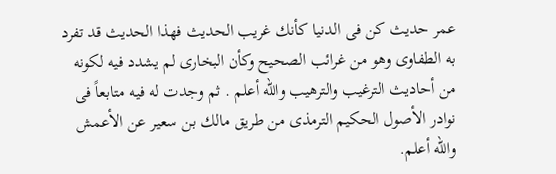عمر حديث كن فى الدنيا كأنك غريب الحديث فهذا الحديث قد تفرد به الطفاوى وهو من غرائب الصحيح وكأن البخارى لم يشدد فيه لكونه من أحاديث الترغيب والترهيب والله أعلم . ثم وجدت له فيه متابعاً فى نوادر الأصول الحكيم الترمذى من طريق مالك بن سعير عن الأعمش والله أعلم.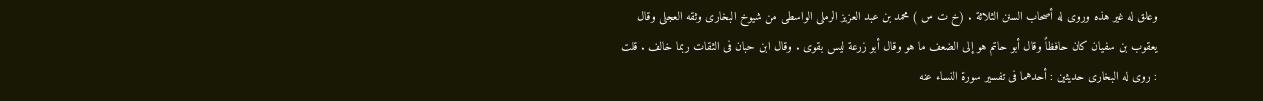وعلق له غير هذه وروى له أصحاب السنن الثلاثة . (خ ت س ) محمد بن عبد العزيز الرملى الواسطى من شيوخ البخارى وثقه العجلى وقال يعقوب بن سفيان كان حافظاً وقال أبو حاتم هو إلى الضعف ما هو وقال أبو زرعة ليس بقوى . وقال ابن حبان فى الثقات ربما خالف . قلت : روى له البخارى حديثين : أحدهما فى تفسير سورة النساء عنه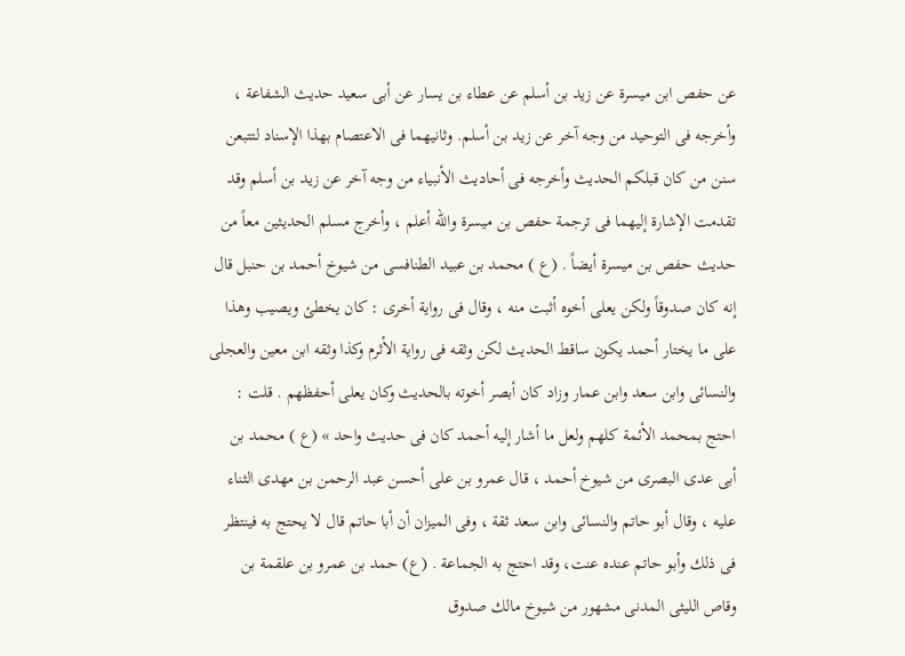عن حفص ابن ميسرة عن زيد بن أسلم عن عطاء بن يسار عن أبى سعيد حديث الشفاعة ، وأخرجه فى التوحيد من وجه آخر عن زيد بن أسلم. وثانيهما فى الاعتصام بهذا الإسناد لتتبعن سنن من كان قبلكم الحديث وأخرجه فى أحاديث الأنبياء من وجه آخر عن زيد بن أسلم وقد تقدمت الإشارة إليهما فى ترجمة حفص بن ميسرة والله أعلم ، وأخرج مسلم الحديثين معاً من حديث حفص بن ميسرة أيضاً . (ع ) محمد بن عبيد الطنافسى من شيوخ أحمد بن حنبل قال إنه كان صدوقاً ولكن يعلى أخوه أثبت منه ، وقال فى رواية أخرى : كان يخطئ ويصيب وهذا على ما يختار أحمد يكون ساقط الحديث لكن وثقه فى رواية الأثرم وكذا وثقه ابن معين والعجلى والنسائى وابن سعد وابن عمار وزاد كان أبصر أخوته بالحديث وكان يعلى أحفظهم . قلت : احتج بمحمد الأئمة كلهم ولعل ما أشار إليه أحمد كان فى حديث واحد » (ع ) محمد بن أبى عدى البصرى من شيوخ أحمد ، قال عمرو بن على أحسن عبد الرحمن بن مهدى الثناء عليه ، وقال أبو حاتم والنسائى وابن سعد ثقة ، وفى الميزان أن أبا حاتم قال لا يحتج به فينتظر فى ذلك وأبو حاتم عنده عنت، وقد احتج به الجماعة . (ع) حمد بن عمرو بن علقمة بن وقاص الليثى المدنى مشهور من شيوخ مالك صدوق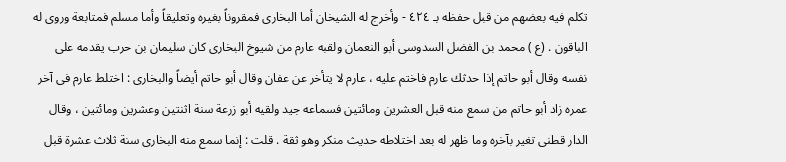تكلم فيه بعضهم من قبل حفظه بـ ٤٢٤ - وأخرج له الشيخان أما البخارى فمقروناً بغيره وتعليقاً وأما مسلم فمتابعة وروى له الباقون . (ع ) محمد بن الفضل السدوسى أبو النعمان ولقبه عارم من شيوخ البخارى كان سليمان بن حرب يقدمه على نفسه وقال أبو حاتم إذا حدثك عارم فاختم عليه ، عارم لا يتأخر عن عفان وقال أبو حاتم أيضاً والبخارى : اختلط عارم فى آخر عمره زاد أبو حاتم من سمع منه قبل العشرين ومائتين فسماعه جيد ولقيه أبو زرعة سنة اثنتين وعشرين ومائتين ، وقال الدار قطنى تغير بآخره وما ظهر له بعد اختلاطه حديث منكر وهو ثقة . قلت : إنما سمع منه البخارى سنة ثلاث عشرة قبل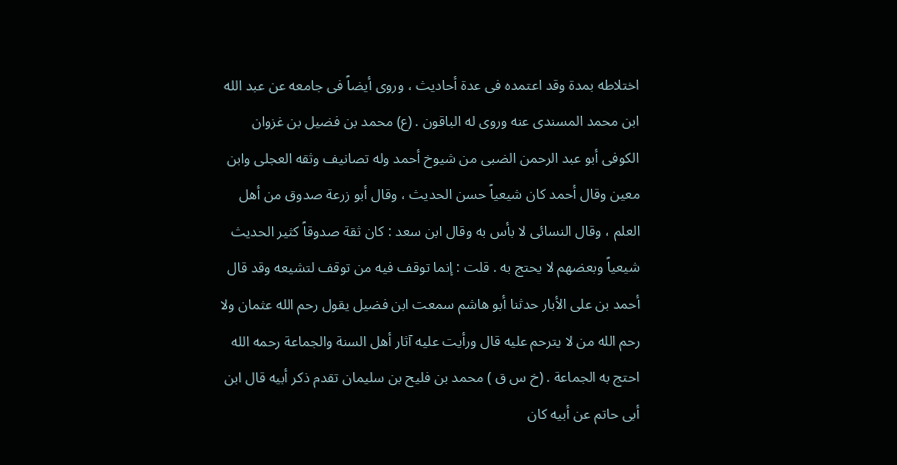اختلاطه بمدة وقد اعتمده فى عدة أحاديث ، وروى أيضاً فى جامعه عن عبد الله ابن محمد المسندى عنه وروى له الباقون . (ع) محمد بن فضيل بن غزوان الكوفى أبو عبد الرحمن الضبى من شيوخ أحمد وله تصانيف وثقه العجلى وابن معين وقال أحمد كان شيعياً حسن الحديث ، وقال أبو زرعة صدوق من أهل العلم ، وقال النسائى لا بأس به وقال ابن سعد : كان ثقة صدوقاً كثير الحديث شيعياً وبعضهم لا يحتج به . قلت : إنما توقف فيه من توقف لتشيعه وقد قال أحمد بن على الأبار حدثنا أبو هاشم سمعت ابن فضيل يقول رحم الله عثمان ولا رحم الله من لا يترحم عليه قال ورأيت عليه آثار أهل السنة والجماعة رحمه الله احتج به الجماعة . (خ س ق ) محمد بن فليح بن سليمان تقدم ذكر أبيه قال ابن أبى حاتم عن أبيه كان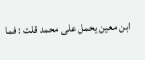ابن معين يحمل على محمد قلت : فما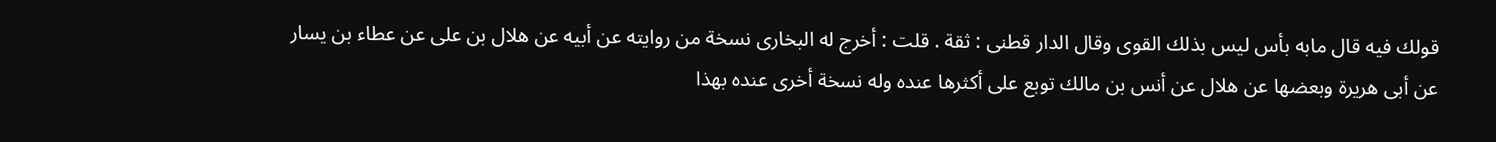قولك فيه قال مابه بأس ليس بذلك القوى وقال الدار قطنى : ثقة . قلت : أخرج له البخارى نسخة من روايته عن أبيه عن هلال بن على عن عطاء بن يسار عن أبى هريرة وبعضها عن هلال عن أنس بن مالك توبع على أكثرها عنده وله نسخة أخرى عنده بهذا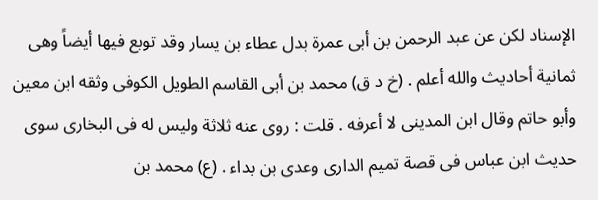الإسناد لكن عن عبد الرحمن بن أبى عمرة بدل عطاء بن يسار وقد توبع فيها أيضاً وهى ثمانية أحاديث والله أعلم . (خ د ق) محمد بن أبى القاسم الطويل الكوفى وثقه ابن معين وأبو حاتم وقال ابن المدينى لا أعرفه . قلت : روى عنه ثلاثة وليس له فى البخارى سوى حديث ابن عباس فى قصة تميم الدارى وعدى بن بداء . (ع) محمد بن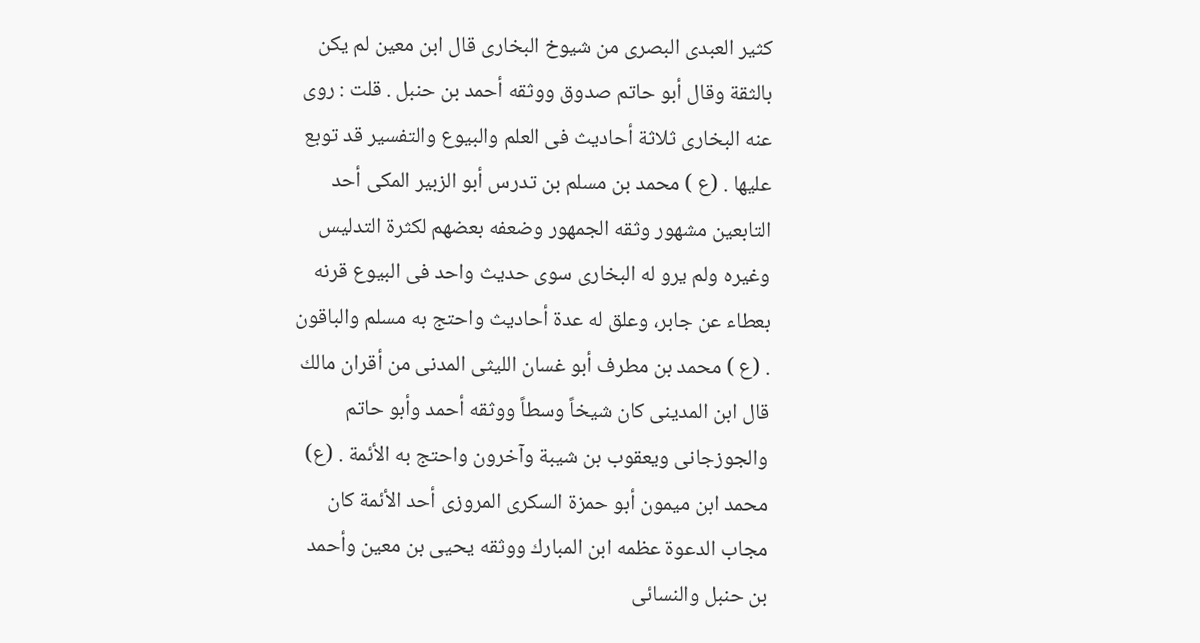كثير العبدى البصرى من شيوخ البخارى قال ابن معين لم يكن بالثقة وقال أبو حاتم صدوق ووثقه أحمد بن حنبل . قلت : روى عنه البخارى ثلاثة أحاديث فى العلم والبيوع والتفسير قد توبع عليها . (ع ) محمد بن مسلم بن تدرس أبو الزبير المكى أحد التابعين مشهور وثقه الجمهور وضعفه بعضهم لكثرة التدليس وغيره ولم يرو له البخارى سوى حديث واحد فى البيوع قرنه بعطاء عن جابر، وعلق له عدة أحاديث واحتج به مسلم والباقون . (ع ) محمد بن مطرف أبو غسان الليثى المدنى من أقران مالك قال ابن المدينى كان شيخاً وسطاً ووثقه أحمد وأبو حاتم والجوزجانى ويعقوب بن شيبة وآخرون واحتج به الأئمة . (ع) محمد ابن ميمون أبو حمزة السكرى المروزى أحد الأئمة كان مجاب الدعوة عظمه ابن المبارك ووثقه يحيى بن معين وأحمد بن حنبل والنسائى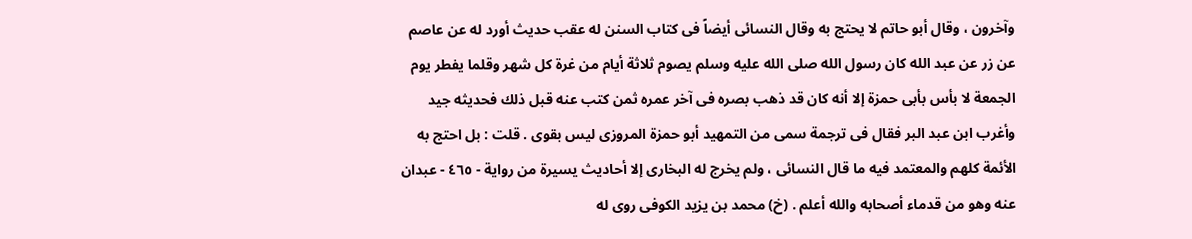وآخرون ، وقال أبو حاتم لا يحتج به وقال النسائى أيضاً فى كتاب السنن له عقب حديث أورد له عن عاصم عن زر عن عبد الله كان رسول الله صلى الله عليه وسلم يصوم ثلاثة أيام من غرة كل شهر وقلما يفطر يوم الجمعة لا بأس بأبى حمزة إلا أنه كان قد ذهب بصره فى آخر عمره ثمن كتب عنه قبل ذلك فحديثه جيد وأغرب ابن عبد البر فقال فى ترجمة سمى من التمهيد أبو حمزة المروزى ليس بقوى . قلت : بل احتج به الأئمة كلهم والمعتمد فيه ما قال النسائى ، ولم يخرج له البخارى إلا أحاديث يسيرة من رواية - ٤٦٥ - عبدان عنه وهو من قدماء أصحابه والله أعلم . (خ) محمد بن یزید الکوفی روی له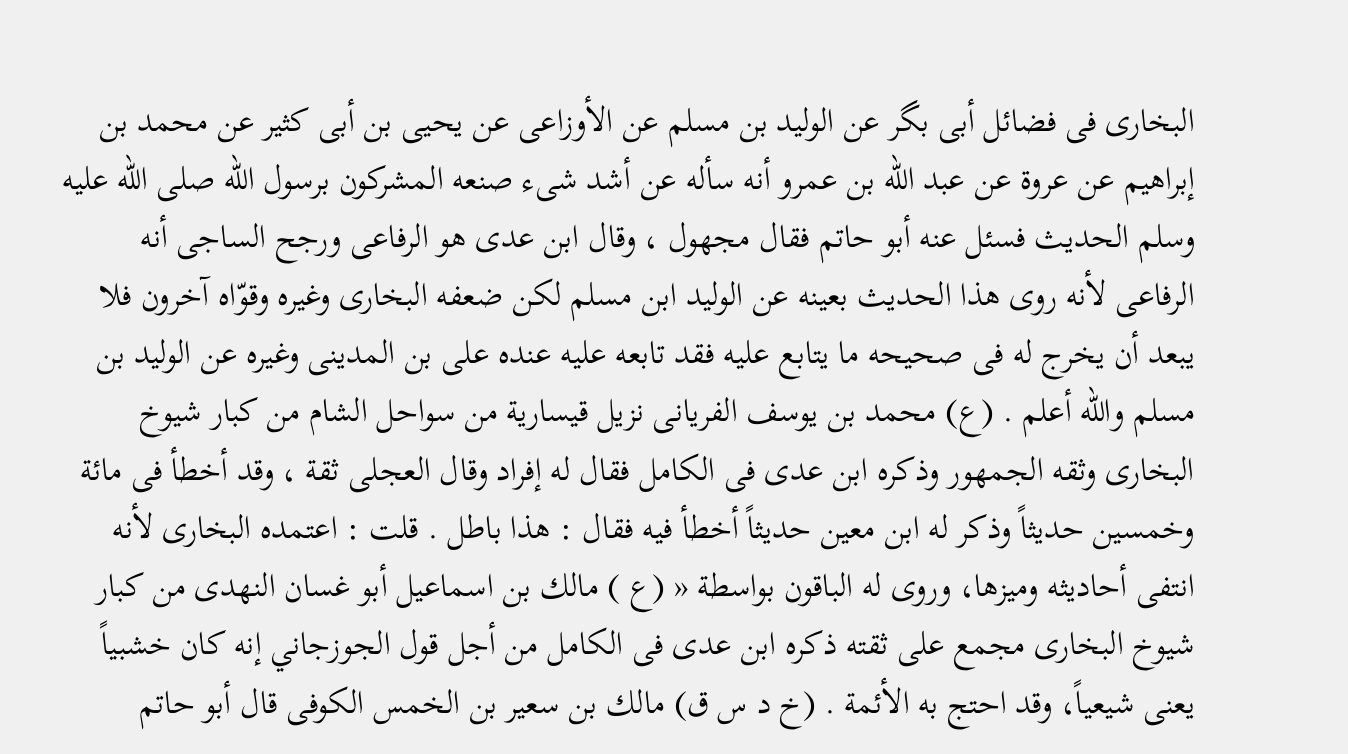البخاری فی فضائل أبی بگر عن الوليد بن مسلم عن الأوزاعى عن يحيى بن أبى كثير عن محمد بن إبراهيم عن عروة عن عبد الله بن عمرو أنه سأله عن أشد شىء صنعه المشركون برسول الله صلى الله عليه وسلم الحديث فسئل عنه أبو حاتم فقال مجهول ، وقال ابن عدى هو الرفاعى ورجح الساجى أنه الرفاعى لأنه روى هذا الحديث بعينه عن الوليد ابن مسلم لكن ضعفه البخارى وغيره وقوّاه آخرون فلا يبعد أن يخرج له فى صحيحه ما يتابع عليه فقد تابعه عليه عنده على بن المدينى وغيره عن الوليد بن مسلم والله أعلم . (ع) محمد بن يوسف الفريانى نزيل قيسارية من سواحل الشام من كبار شيوخ البخارى وثقه الجمهور وذكره ابن عدى فى الكامل فقال له إفراد وقال العجلى ثقة ، وقد أخطأ فى مائة وخمسين حديثاً وذكر له ابن معين حديثاً أخطأ فيه فقال : هذا باطل . قلت : اعتمده البخارى لأنه انتفى أحاديثه وميزها، وروى له الباقون بواسطة « (ع ) مالك بن اسماعيل أبو غسان النهدى من كبار شيوخ البخارى مجمع على ثقته ذكره ابن عدى فى الكامل من أجل قول الجوزجاني إنه كان خشبياً يعنى شيعياً، وقد احتج به الأئمة . (خ د س ق) مالك بن سعير بن الخمس الكوفى قال أبو حاتم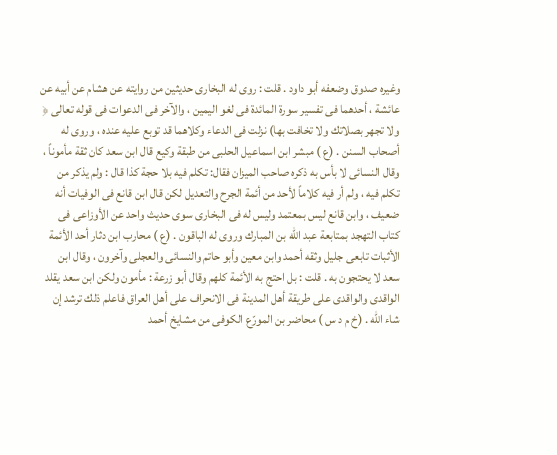وغيره صدوق وضعفه أبو داود . قلت : روى له البخارى حديثين من روايته عن هشام عن أبيه عن عائشة ، أحدهما فى تفسير سورة المائدة فى لغو اليمين ، والآخر فى الدعوات فى قوله تعالى ﴿ ولا تجهر بصلاتك ولا تخافت بها) نزلت فى الدعاء وكلاهما قد توبع عليه عنده ، وروى له أصحاب السنن . (ع ) مبشر ابن اسماعيل الحلبى من طبقة وكيع قال ابن سعد كان ثقة مأموناً ، وقال النسائى لا بأس به ذكره صاحب الميزان فقال: تكلم فيه بلا حجة كذا قال : ولم يذكر من تكلم فيه ، ولم أر فيه كلاماً لأحد من أئمة الجرح والتعديل لكن قال ابن قانع فى الوفيات أنه ضعيف ، وابن قانع ليس بمعتمد وليس له فى البخارى سوى حديث واحد عن الأوزاعى فى كتاب التهجد بمتابعة عبد الله بن المبارك وروى له الباقون . (ع ) محارب ابن دثار أحد الأئمة الأثبات تابعى جليل وثقه أحمد وابن معين وأبو حاتم والنسائى والعجلى وآخرون ، وقال ابن سعد لا يحتجون به . قلت : بل احتج به الأئمة كلهم وقال أبو زرعة : مأمون ولكن ابن سعد يقلد الواقدى والواقدى على طريقة أهل المدينة فى الانحراف على أهل العراق فاعلم ذلك ترشد إن شاء الله . (خ م د س ) محاضر بن المورّع الكوفى من مشايخ أحمد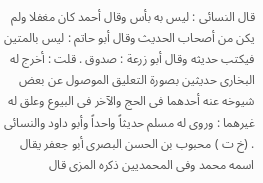قال النسائى : ليس به بأس وقال أحمد كان مغفلا ولم يكن من أصحاب الحديث وقال أبو حاتم : ليس بالمتين فيكتب حديثه وقال أبو زرعة : صدوق . قلت : أخرج له البخارى حديثين بصورة التعليق الموصول عن بعض شيوخه عنه أحدهما فى الحج والآخر فى البيوع وعلق له غيرهما : وروى له مسلم حديثاً واحداً وأبو داود والنسائى . (خ ت ) محبوب بن الحسن البصرى أبو جعفر يقال اسمه محمد وفى المحمديين ذكره المزى قال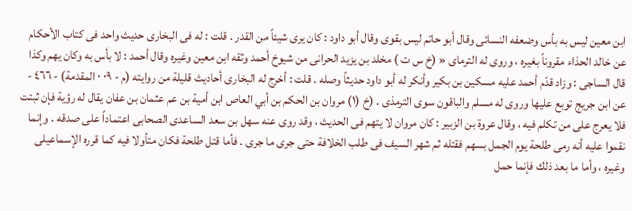ابن معين ليس به بأس وضعفه النسائى وقال أبو حاتم ليس بقوى وقال أبو داود : كان يرى شيئاً من القدر . قلت : له فى البخارى حديث واحد فى کتاب الأحكام عن خالد الحذاء مقروناً بغيره ، وروی له الترمای « (خ س ت ) مخلد بن يزيد الحرانى من شيوخ أحمد وثقه ابن معين وغيره وقال أحمد : لا بأس به وكان يهم وكذا قال الساجى : وزاد قدّم أحمد عليه مسكين بن بكير وأنكر له أبو داود حديثاً وصله . قلت : أخرج له البخارى أحاديث قليلة من روايته (م - ٠٩ ٠ المقدمة) - ٤٦٦ - عن ابن جريج توبع عليها وروى له مسلم والباقون سوى الترمذى . (خ (١) مروان بن الحكم بن أبي العاص ابن أمية بن عم عثمان بن عفان يقال له رؤية فإن ثبتت فلا يعرج على من تكلم فيه ، وقال عروة بن الزبير : كان مروان لا يتهم فى الحديث ، وقد روى عنه سهل بن سعد الساعدى الصحابى اعتماداً على صدقه . وإنما نقموا عليه أنه رمى طلحة يوم الجمل بسهم فقتله ثم شهر السيف فى طلب الخلافة حتى جرى ما جرى . فأما قتل طلحة فكان متأولا فيه كما قرره الإسماعيلى وغيره ، وأما ما بعد ذلك فإنما حمل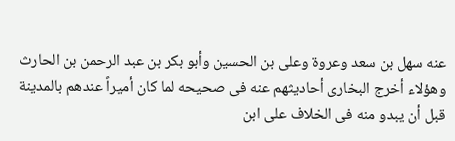عنه سهل بن سعد وعروة وعلى بن الحسين وأبو بكر بن عبد الرحمن بن الحارث وهؤلاء أخرج البخارى أحاديثهم عنه فى صحيحه لما كان أميراً عندهم بالمدينة قبل أن يبدو منه فى الخلاف على ابن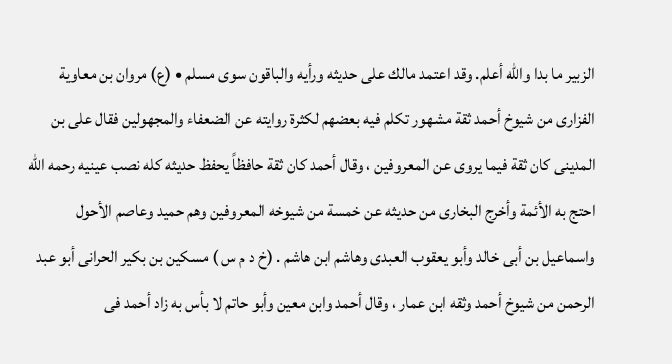الزبير ما بدا والله أعلم. وقد اعتمد مالك على حديثه ورأيه والباقون سوى مسلم • (ع) مروان بن معاوية الفزارى من شيوخ أحمد ثقة مشهور تكلم فيه بعضهم لكثرة روايته عن الضعفاء والمجهولين فقال على بن المدينى كان ثقة فيما يروى عن المعروفين ، وقال أحمد كان ثقة حافظاً يحفظ حديثه كله نصب عينيه رحمه اللّه احتج به الأئمة وأخرج البخارى من حديثه عن خمسة من شيوخه المعروفين وهم حميد وعاصم الأحول واسماعيل بن أبى خالد وأبو يعقوب العبدى وهاشم ابن هاشم . (خ د م س ) مسكين بن بكير الحرانى أبو عبد الرحمن من شيوخ أحمد وثقه ابن عمار ، وقال أحمد وابن معين وأبو حاتم لا بأس به زاد أحمد فى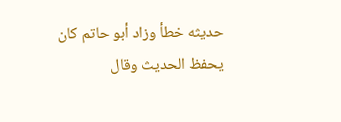حديثه خطأ وزاد أبو حاتم كان يحفظ الحديث وقال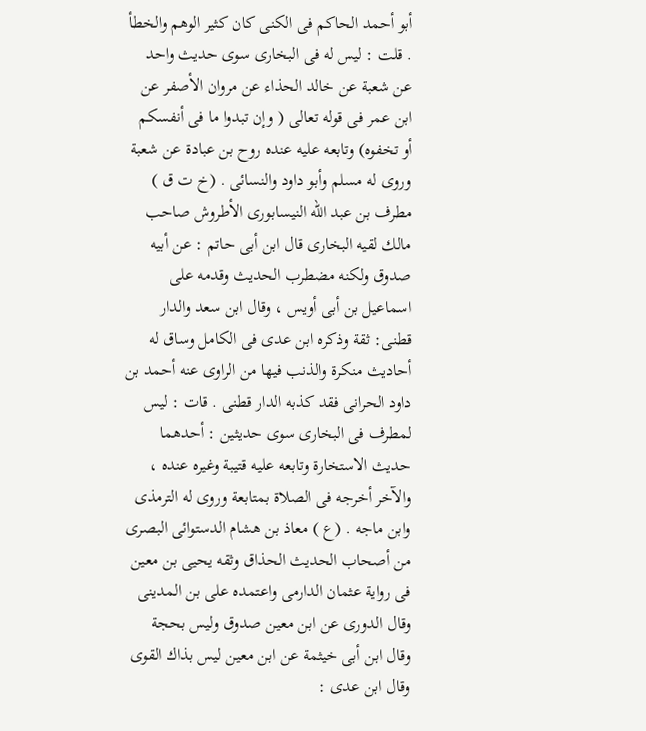أبو أحمد الحاكم فى الكنى كان كثير الوهم والخطأ . قلت : ليس له فى البخارى سوى حديث واحد عن شعبة عن خالد الحذاء عن مروان الأصفر عن ابن عمر فى قوله تعالى ( وإن تبدوا ما فى أنفسكم أو تخفوه) وتابعه عليه عنده روح بن عبادة عن شعبة وروى له مسلم وأبو داود والنسائى . (خ ت ق ) مطرف بن عبد الله النيسابورى الأطروش صاحب مالك لقيه البخارى قال ابن أبى حاتم : عن أبيه صدوق ولكنه مضطرب الحديث وقدمه على اسماعيل بن أبى أويس ، وقال ابن سعد والدار قطنى: ثقة وذكره ابن عدى فى الكامل وساق له أحاديث منكرة والذنب فيها من الراوى عنه أحمد بن داود الحرانى فقد كذبه الدار قطنى . قات : ليس لمطرف فى البخارى سوى حديثين : أحدهما حديث الاستخارة وتابعه عليه قتيبة وغيره عنده ، والآخر أخرجه فى الصلاة بمتابعة وروى له الترمذى وابن ماجه . (ع ) معاذ بن هشام الدستوائى البصرى من أصحاب الحديث الحذاق وثقه يحيى بن معين فى رواية عثمان الدارمى واعتمده على بن المدينى وقال الدورى عن ابن معين صدوق وليس بحجة وقال ابن أبى خيثمة عن ابن معين ليس بذاك القوى وقال ابن عدى :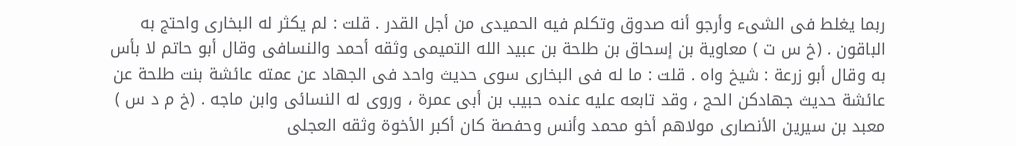ربما يغلط فى الشىء وأرجو أنه صدوق وتكلم فيه الحميدى من أجل القدر . قلت : لم يكثر له البخارى واحتج به الباقون . (خ س ت ) معاوية بن إسحاق بن طلحة بن عبيد الله التميمى وثقه أحمد والنسافى وقال أبو حاتم لا بأس به وقال أبو زرعة : شيخ واه . قلت : ما له فى البخارى سوى حديث واحد فى الجهاد عن عمته عائشة بنت طلحة عن عائشة حدیث جهادکن الحج ، وقد تابعه علیه عنده حبيب بن أبى عمرة ، وروی له النسائى وابن ماجه . (خ م د س ) معبد بن سيرين الأنصارى مولاهم أخو محمد وأنس وحفصة كان أكبر الأخوة وثقه العجلى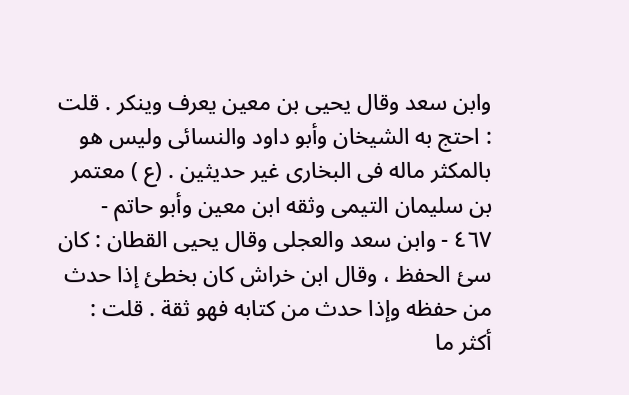وابن سعد وقال يحيى بن معين يعرف وينكر . قلت : احتج به الشيخان وأبو داود والنسائى وليس هو بالمكثر ماله فى البخارى غير حديثين . (ع ) معتمر بن سليمان التيمى وثقه ابن معين وأبو حاتم - ٤٦٧ - وابن سعد والعجلى وقال يحيى القطان : كان سئ الحفظ ، وقال ابن خراش كان بخطئ إذا حدث من حفظه وإذا حدث من كتابه فهو ثقة . قلت : أكثر ما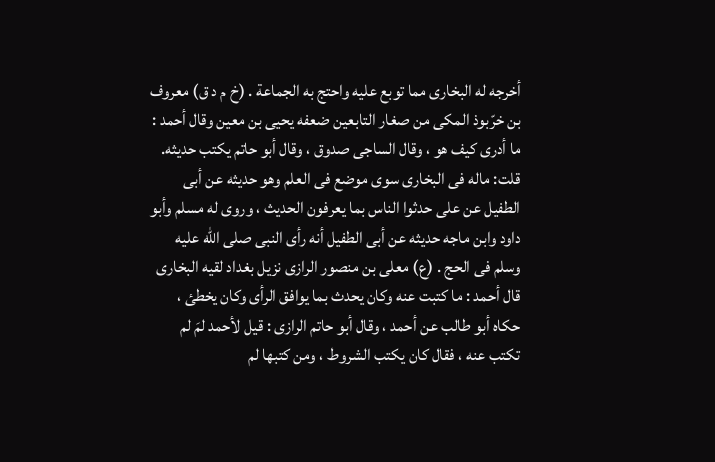أخرجه له البخارى مما توبع عليه واحتج به الجماعة . (خ م د ق) معروف بن خرّبوذ المكى من صغار التابعين ضعفه يحيى بن معين وقال أحمد : ما أدرى كيف هو ، وقال الساجى صدوق ، وقال أبو حاتم يكتب حديثه. قلت: ماله فى البخارى سوى موضع فى العلم وهو حديثه عن أبى الطفيل عن على حدثوا الناس بما يعرفون الحديث ، وروى له مسلم وأبو داود وابن ماجه حديثه عن أبى الطفيل أنه رأى النبى صلى الله عليه وسلم فى الحج . (ع) معلى بن منصور الرازى نزيل بغداد لقيه البخارى قال أحمد : ما كتبت عنه وكان يحدث بما يوافق الرأى وكان يخطئ ، حكاه أبو طالب عن أحمد ، وقال أبو حاتم الرازى : قيل لأحمد لمَ لم تكتب عنه ، فقال كان يكتب الشروط ، ومن كتبها لم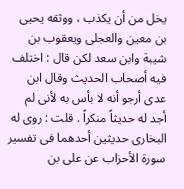يخل من أن يكذب ، ووثقه يحيى بن معين والعجلى ويعقوب بن شيبة وابن سعد لكن قال : اختلف فيه أصحاب الحديث وقال ابن عدى أرجو أنه لا بأس به لأنى لم أجد له حديثاً منكراً . قلت : روى له البخارى حديثين أحدهما فى تفسير سورة الأحزاب عن على بن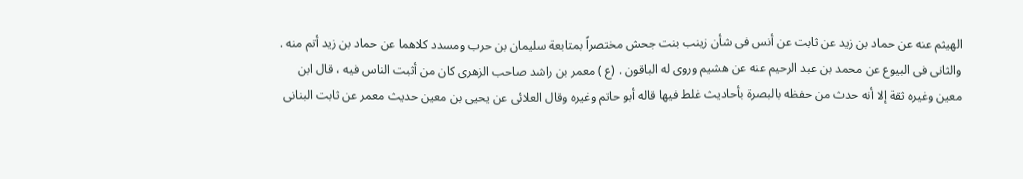الهيثم عنه عن حماد بن زيد عن ثابت عن أنس فى شأن زينب بنت جحش مختصراً بمتابعة سليمان بن حرب ومسدد كلاهما عن حماد بن زيد أتم منه . والثانى فى البيوع عن محمد بن عبد الرحيم عنه عن هشيم وروی له الباقون . (ع ) معمر بن راشد صاحب الزهرى كان من أثبت الناس فيه ، قال ابن معين وغيره ثقة إلا أنه حدث من حفظه بالبصرة بأحاديث غلط فيها قاله أبو حاتم وغيره وقال العلائى عن يحيى بن معين حديث معمر عن ثابت البنانى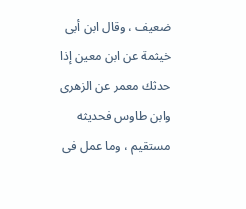ضعيف ، وقال ابن أبى خيثمة عن ابن معين إذا حدثك معمر عن الزهرى وابن طاوس فحديثه مستقيم ، وما عمل فى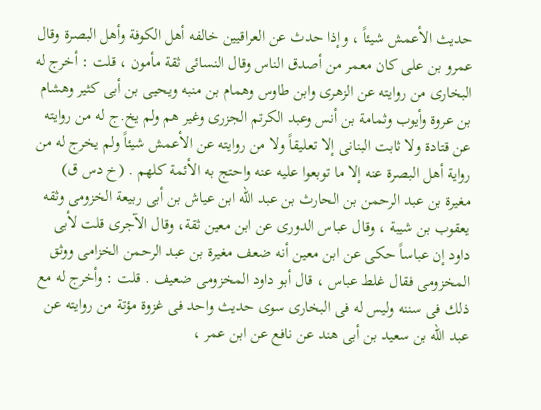حديث الأعمش شيئاً ، وإذا حدث عن العراقيين خالفه أهل الكوفة وأهل البصرة وقال عمرو بن على كان معمر من أصدق الناس وقال النسائى ثقة مأمون ، قلت : أخرج له البخارى من روايته عن الزهرى وابن طاوس وهمام بن منبه ويحيى بن أبى کثیر وهشام بن عروة وأيوب وثمامة بن أنس وعبد الکرتم الجزری وغیر هم ولم يخ.ج له من روايته عن قتادة ولا ثابت البنانى إلا تعليقاً ولا من روايته عن الأعمش شيئاً ولم يخرج له من رواية أهل البصرة عنه إلا ما توبعوا عليه عنه واحتج به الأئمة كلهم . (خ دس ق) مغيرة بن عبد الرحمن بن الحارث بن عبد الله ابن عیاش بن أبى ربيعة الخزومی وثقه يعقوب بن شيبة ، وقال عباس الدوری عن ابن معين ثقة، وقال الآجری قلت لأبى داود إن عباساً حكى عن ابن معين أنه ضعف مغيرة بن عبد الرحمن الخزامى ووثق المخزومى فقال غلط عباس ، قال أبو داود المخزومى ضعيف . قلت : وأخرج له مع ذلك فى سننه وليس له فى البخارى سوى حديث واحد فى غزوة مؤتة من روايته عن عبد الله بن سعيد بن أبى هند عن نافع عن ابن عمر ،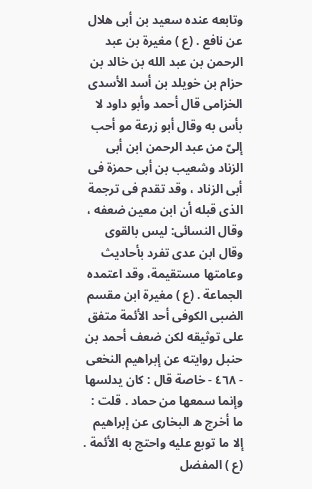وتابعه عنده سعيد بن أبى هلال عن نافع . (ع ) مغيرة بن عبد الرحمن بن عبد الله بن خالد بن حزام بن خويلد بن أسد الأسدى الخزامى قال أحمد وأبو داود لا بأس به وقال أبو زرعة مو أحب إلىّ من عبد الرحمن ابن أبى الزناد وشعيب بن أبى حمزة فى أبى الزناد ، وقد تقدم فى ترجمة الذى قبله أن ابن معين ضعفه ، وقال النسائى: ليس بالقوى وقال ابن عدى تفرد بأحاديث وعامتها مستقيمة، وقد اعتمده الجماعة . (ع ) مغيرة ابن مقسم الضبى الكوفى أحد الأئمة متفق على توثيقه لكن ضعف أحمد بن حنبل روايته عن إبراهيم النخعى - ٤٦٨ - خاصة قال : كان يدلسها وإنما سمعها من حماد . قلت : ما أخرج ه البخارى عن إبراهيم إلا ما توبع عليه واحتج به الأئمة . (ع ) المفضل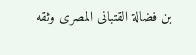بن فضالة القتبانى المصرى وثقه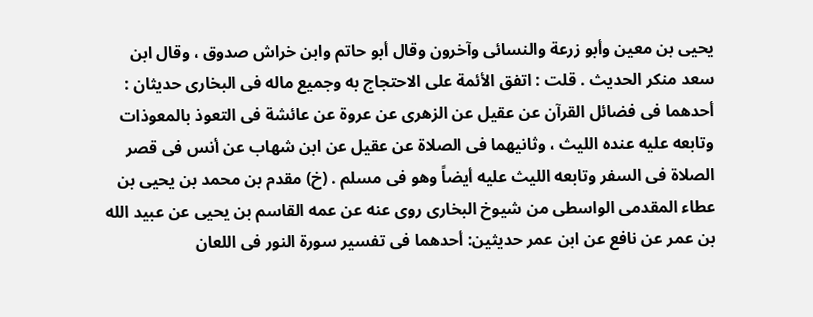يحيى بن معين وأبو زرعة والنسائى وآخرون وقال أبو حاتم وابن خراش صدوق ، وقال ابن سعد منكر الحديث . قلت : اتفق الأئمة على الاحتجاج به وجميع ماله فى البخارى حديثان : أحدهما فى فضائل القرآن عن عقيل عن الزهرى عن عروة عن عائشة فى التعوذ بالمعوذات وتابعه عليه عنده الليث ، وثانيهما فى الصلاة عن عقيل عن ابن شهاب عن أنس فى قصر الصلاة فى السفر وتابعه الليث عليه أيضاً وهو فى مسلم . (خ) مقدم بن محمد بن يحيى بن عطاء المقدمى الواسطى من شيوخ البخارى روى عنه عن عمه القاسم بن يحيى عن عبيد الله بن عمر عن نافع عن ابن عمر حديثين: أحدهما فى تفسير سورة النور فى اللعان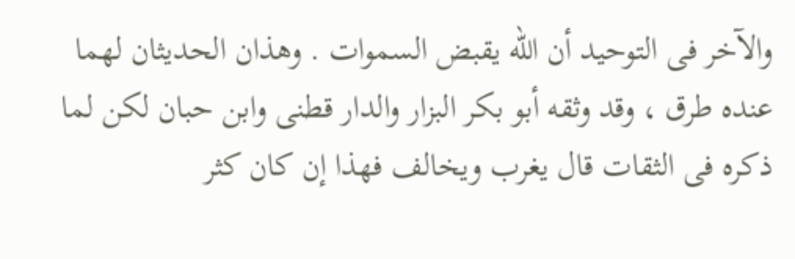والآخر فى التوحيد أن اللّه يقبض السموات . وهذان الحديثان لهما عنده طرق ، وقد وثقه أبو بكر البزار والدار قطنى وابن حبان لكن لما ذكره فى الثقات قال يغرب ويخالف فهذا إن كان كثر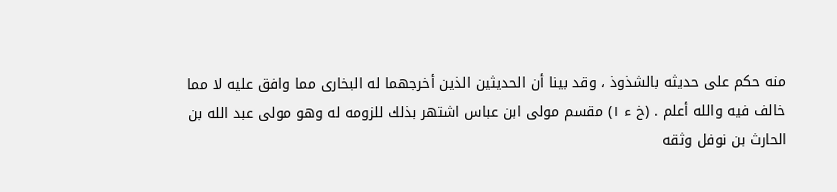منه حكم على حديثه بالشذوذ ، وقد بينا أن الحديثين الذين أخرجهما له البخارى مما وافق عليه لا مما خالف فيه والله أعلم . (خ ء ١) مقسم مولى ابن عباس اشتهر بذلك للزومه له وهو مولى عبد الله بن الحارث بن نوفل وثقه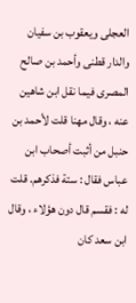العجلى ويعقوب بن سفيان والدار قطنى وأحمد بن صالح المصرى فيما نقل ابن شاهين عنه ، وقال مهنا قلت لأحمد بن حنبل من أثبت أصحاب ابن عباس فقال : ستة فذكرهم. قلت له : فقسم قال دون هؤلاء ، وقال ابن سعد كان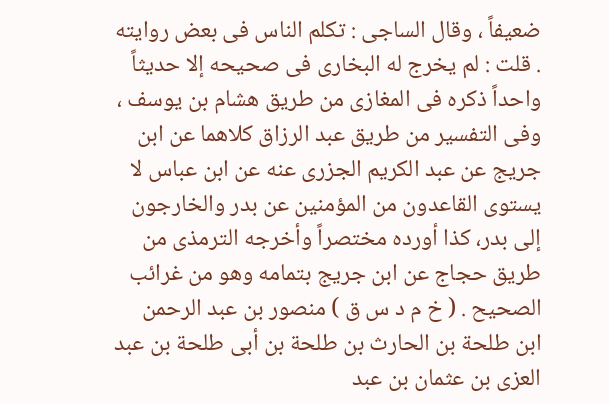ضعيفاً ، وقال الساجى : تكلم الناس فى بعض روايته . قلت : لم يخرج له البخارى فى صحيحه إلا حديثاً واحداً ذكره فى المغازى من طريق هشام بن يوسف ، وفى التفسير من طريق عبد الرزاق كلاهما عن ابن جريج عن عبد الكريم الجزرى عنه عن ابن عباس لا يستوى القاعدون من المؤمنين عن بدر والخارجون إلى بدر، كذا أورده مختصراً وأخرجه الترمذى من طريق حجاج عن ابن جريج بتمامه وهو من غرائب الصحيح . ( خ م د س ق ) منصور بن عبد الرحمن ابن طلحة بن الحارث بن طلحة بن أبى طلحة بن عبد العزى بن عثمان بن عبد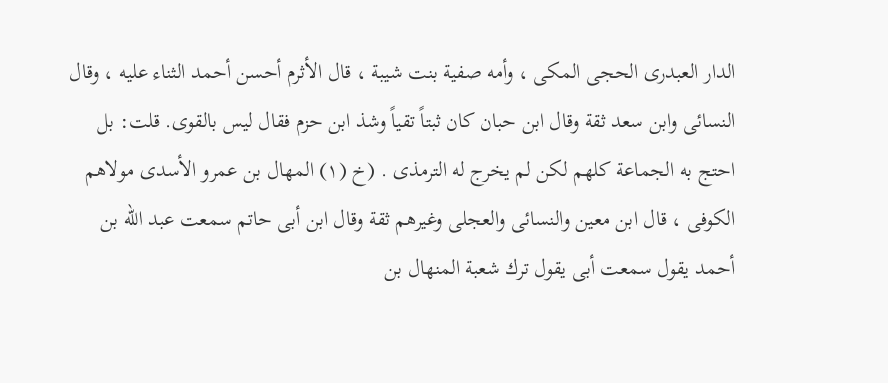الدار العبدرى الحجى المكى ، وأمه صفية بنت شيبة ، قال الأثرم أحسن أحمد الثناء عليه ، وقال النسائى وابن سعد ثقة وقال ابن حبان كان ثبتاً تقياً وشذ ابن حزم فقال ليس بالقوى. قلت: بل احتج به الجماعة كلهم لكن لم يخرج له الترمذى . (خ (١) المهال بن عمرو الأسدى مولاهم الكوفى ، قال ابن معين والنسائى والعجلى وغيرهم ثقة وقال ابن أبى حاتم سمعت عبد الله بن أحمد يقول سمعت أبى يقول ترك شعبة المنهال بن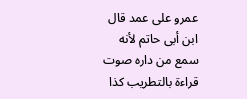عمرو على عمد قال ابن أبى حاتم لأنه سمع من داره صوت قراءة بالتطريب كذا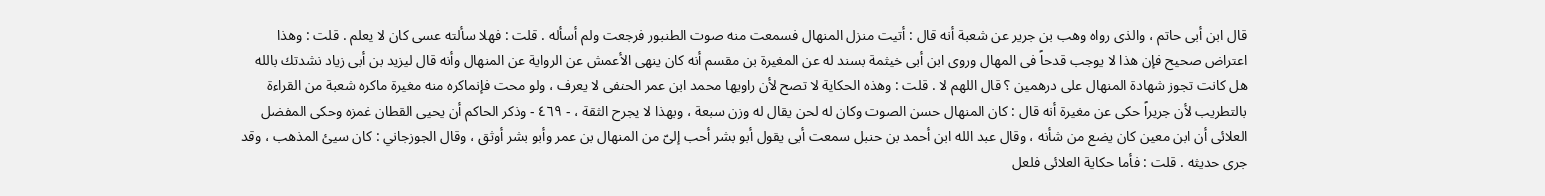قال ابن أبى حاتم ، والذى رواه وهب بن جرير عن شعبة أنه قال : أتيت منزل المنهال فسمعت منه صوت الطنبور فرجعت ولم أسأله . قلت : فهلا سألته عسى كان لا یعلم . قلت : وهذا اعتراض صحیح فإن هذا لا یوجب قدحاً فى المهال وروى ابن أبى خيثمة بسند له عن المغيرة بن مقسم أنه كان ينهى الأعمش عن الرواية عن المنهال وأنه قال ليزيد بن أبى زياد نشدتك بالله هل كانت تجوز شهادة المنهال على درهمين ؟ قال اللهم لا . قلت : وهذه الحكاية لا تصح لأن راويها محمد ابن عمر الحنفى لا يعرف ، ولو محت فإنماكره منه مغيرة ماكره شعبة من القراءة بالتطريب لأن جريراً حكى عن مغيرة أنه قال : كان المنهال حسن الصوت وكان له لحن يقال له وزن سبعة ، وبهذا لا يجرح الثقة ، - ٤٦٩ - وذكر الحاكم أن يحيى القطان غمزه وحكى المفضل العلائى أن ابن معين كان يضع من شأنه ، وقال عبد الله ابن أحمد بن حنبل سمعت أبى يقول أبو بشر أحب إلىّ من المنهال بن عمر وأبو بشر أوثق ، وقال الجوزجاني : كان سيئ المذهب ، وقد جرى حديثه . قلت : فأما حكاية العلائى فلعل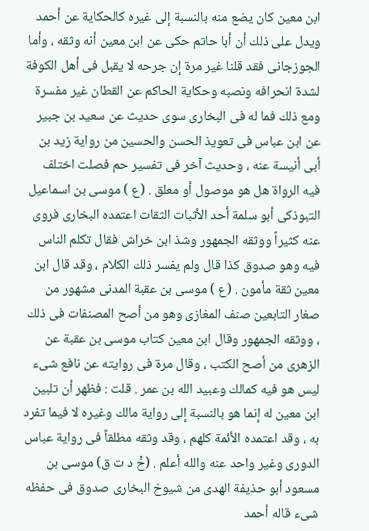ابن معين كان يضع منه بالنسبة إلى غيره كالحكاية عن أحمد ويدل على ذلك أن أبا حاتم حكى عن ابن معين أنه وثقه ، وأما الجوزجانى فقد قلنا غير مرة إن جرحه لا يقبل فى أهل الكوفة لشدة انحرافه ونصبه وحكاية الحاكم عن القطان غير مفسرة ومع ذلك فما له فى البخارى سوى حديث عن سعيد بن جبير عن ابن عباس فى تعويذ الحسن والحسين من رواية زيد بن أبى أنيسة عنه ، وحديث آخر فى تفسير حم فصلت اختلف فيه الرواة هل هو موصول أو معلق . (ع ) موسى بن اسماعيل التبوذكى أبو سلمة أحد الأثبات الثقات اعتمده البخارى فروى عنه كثيراً ووثقه الجمهور وشذ ابن خراش فقال تكلم الناس فيه وهو صدوق كذا قال ولم يفسر ذلك الكلام ، وقد قال ابن معين ثقة مأمون . (ع ) موسى بن عقبة المدنى مشهور من صغار التابعين صنف المغازى وهو من أصح المصنفات فى ذلك ، ووثقه الجمهور وقال ابن معين كتاب موسى بن عقبة عن الزهرى من أصح الكتب ، وقال مرة فى روايته عن نافع شىء ليس هو فيه كمالك وعبيد الله بن عمر . قلت : فظهر أن تلبين ابن معين له إنما هو بالنسبة إلى رواية مالك وغيره لا فيما تفرد به ، وقد اعتمده الأئمة كلهم ، وقد وثقه مطلقاً فى رواية عباس الدورى وغير واحد عنه والله أعلم . (خْ د ت ق) موسى بن مسعود أبو حذيفة الهدى من شيوخ البخارى صدوق فى حفظه شىء قاله أحمد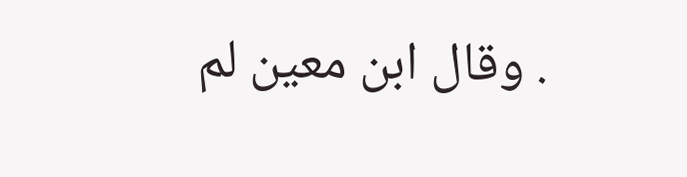. وقال ابن معين لم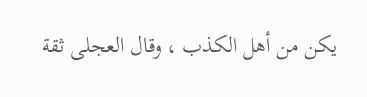يكن من أهل الكذب ، وقال العجلى ثقة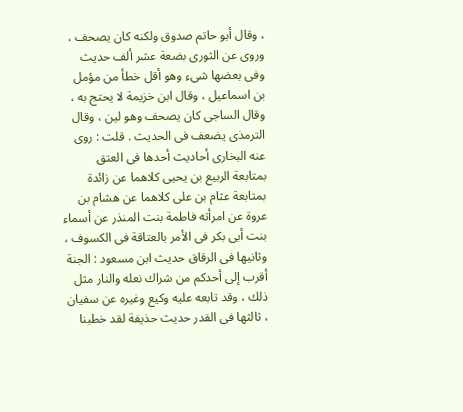، وقال أبو حاتم صدوق ولكنه كان يصحف ، وروى عن الثورى بضعة عشر ألف حديث وفى بعضها شىء وهو أقل خطأ من مؤمل بن اسماعيل ، وقال ابن خزيمة لا يحتج به ، وقال الساجى كان يصحف وهو لين ، وقال الترمذى يضعف فى الحديث . قلت : روى عنه البخارى أحاديث أحدها فى العتق بمتابعة الربيع بن يحيى كلاهما عن زائدة بمتابعة عثام بن على كلاهما عن هشام بن عروة عن امرأته فاطمة بنت المنذر عن أسماء بنت أبى بكر فى الأمر بالعتاقة فى الكسوف ، وثانيها فى الرقاق حديث ابن مسعود : الجنة أقرب إلى أحدكم من شراك نعله والنار مثل ذلك ، وقد تابعه عليه وكيع وغيره عن سفيان ، ثالثها فى القدر حديث حذيفة لقد خطبنا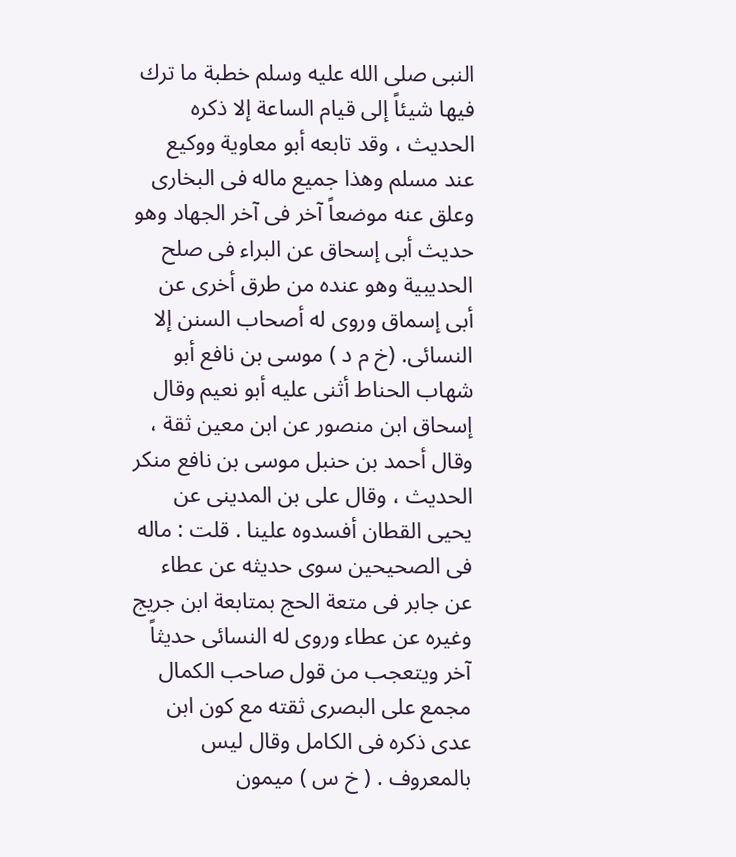النبى صلى الله عليه وسلم خطبة ما ترك فيها شيئاً إلى قيام الساعة إلا ذكره الحديث ، وقد تابعه أبو معاوية ووكيع عند مسلم وهذا جميع ماله فى البخارى وعلق عنه موضعاً آخر فى آخر الجهاد وهو حديث أبى إسحاق عن البراء فى صلح الحديبية وهو عنده من طرق أخرى عن أبى إسماق وروى له أصحاب السنن إلا النسائى. (خ م د ) موسى بن نافع أبو شهاب الحناط أثنى عليه أبو نعيم وقال إسحاق ابن منصور عن ابن معين ثقة ، وقال أحمد بن حنبل موسى بن نافع منكر الحديث ، وقال على بن المدينى عن يحيى القطان أفسدوه علينا . قلت : ماله فى الصحيحين سوى حديثه عن عطاء عن جابر فى متعة الحج بمتابعة ابن جريج وغيره عن عطاء وروى له النسائى حديثاً آخر ويتعجب من قول صاحب الكمال مجمع على البصرى ثقته مع کون ابن عدی ذکره فی الکامل وقال لیس بالمعروف . ( خ س ) ميمون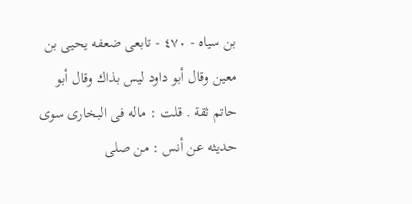بن سیاه - ٤٧٠ - تابعى ضعفه يحيى بن معين وقال أبو داود ليس بذاك وقال أبو حاتم ثقة . قلت : ماله فى البخارى سوى حديثه عن أنس : من صلى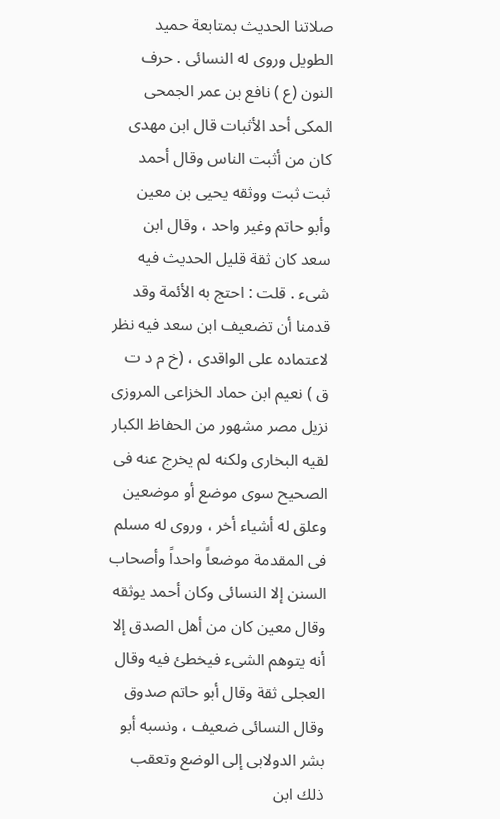صلاتنا الحديث بمتابعة حميد الطويل وروى له النسائى . حرف النون (ع ) نافع بن عمر الجمحى المكى أحد الأثبات قال ابن مهدى كان من أثبت الناس وقال أحمد ثبت ثبت ووثقه يحيى بن معين وأبو حاتم وغير واحد ، وقال ابن سعد كان ثقة قليل الحديث فيه شىء . قلت : احتج به الأئمة وقد قدمنا أن تضعیف ابن سعد فيه نظر لاعتماده على الواقدى ، (خ م د ت ق ) نعيم ابن حماد الخزاعى المروزى نزيل مصر مشهور من الحفاظ الكبار لقيه البخارى ولكنه لم يخرج عنه فى الصحيح سوى موضع أو موضعين وعلق له أشياء أخر ، وروى له مسلم فى المقدمة موضعاً واحداً وأصحاب السنن إلا النسائى وكان أحمد يوثقه وقال معين كان من أهل الصدق إلا أنه يتوهم الشىء فيخطئ فيه وقال العجلى ثقة وقال أبو حاتم صدوق وقال النسائى ضعيف ، ونسبه أبو بشر الدولابى إلى الوضع وتعقب ذلك ابن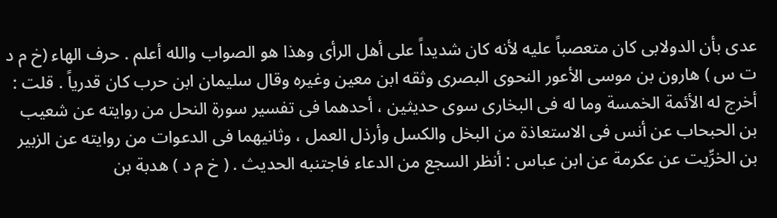عدى بأن الدولابى كان متعصباً عليه لأنه كان شديداً على أهل الرأى وهذا هو الصواب والله أعلم . حرف الهاء (خ م د ت س ) هارون بن موسى الأعور النحوى البصرى وثقه ابن معين وغيره وقال سليمان ابن حرب كان قدرياً . قلت : أخرج له الأئمة الخمسة وما له فى البخارى سوى حديثين ، أحدهما فى تفسير سورة النحل من روايته عن شعيب بن الحبحاب عن أنس فى الاستعاذة من البخل والكسل وأرذل العمل ، وثانيهما فى الدعوات من روايته عن الزبير بن الخرِّيت عن عكرمة عن ابن عباس : أنظر السجع من الدعاء فاجتنبه الحديث . ( خ م د ) هدبة بن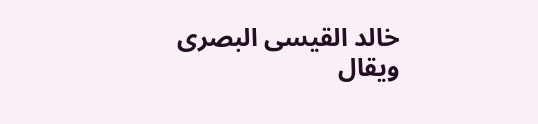خالد القيسى البصرى ويقال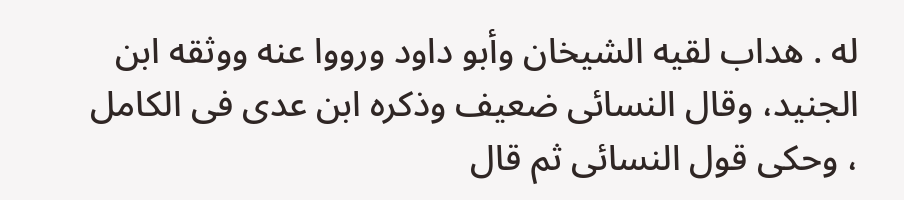له . هداب لقيه الشيخان وأبو داود ورووا عنه ووثقه ابن الجنيد، وقال النسائى ضعيف وذكره ابن عدى فى الكامل ، وحكى قول النسائى ثم قال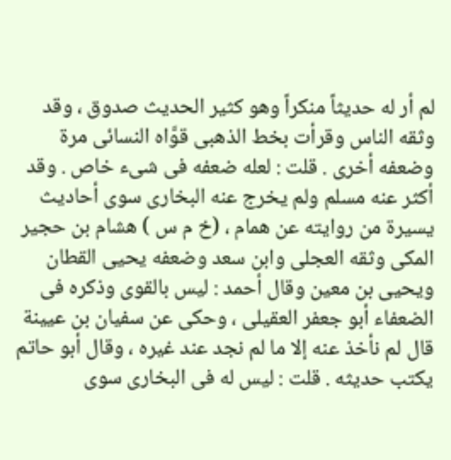لم أر له حديثاً منكراً وهو كثير الحديث صدوق ، وقد وثقه الناس وقرأت بخط الذهبى قوَّاه النسائى مرة وضعفه أخرى . قلت : لعله ضعفه فى شىء خاص . وقد أكثر عنه مسلم ولم يخرج عنه البخارى سوى أحاديث يسيرة من روايته عن همام ، (خ م س ) هشام بن حجير المكى وثقه العجلى وابن سعد وضعفه يحيى القطان ويحيى بن معين وقال أحمد : ليس بالقوى وذكره فى الضعفاء أبو جعفر العقيلى ، وحكى عن سفيان بن عيينة قال لم نأخذ عنه إلا ما لم نجد عند غيره ، وقال أبو حاتم يكتب حديثه . قلت : ليس له فى البخارى سوى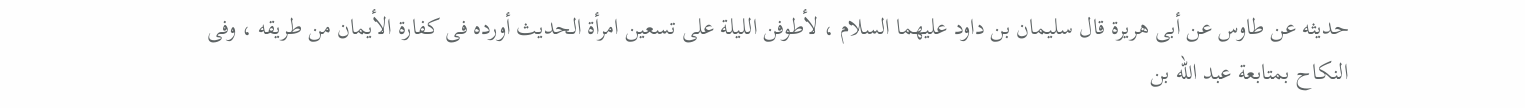حديثه عن طاوس عن أبى هريرة قال سليمان بن داود عليهما السلام ، لأطوفن الليلة على تسعين امرأة الحديث أورده فى كفارة الأيمان من طريقه ، وفى النكاح بمتابعة عبد الله بن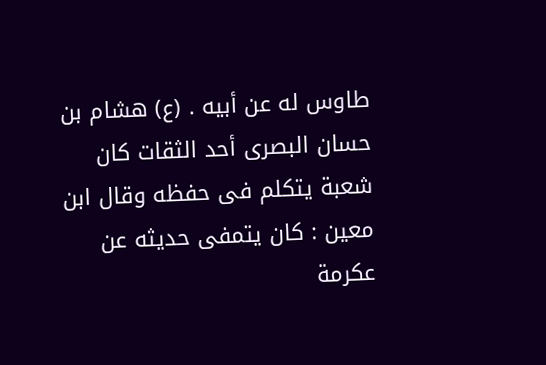طاوس له عن أبيه . (ع) هشام بن حسان البصرى أحد الثقات كان شعبة يتكلم فى حفظه وقال ابن معين : کان یتمفى حديثه عن عكرمة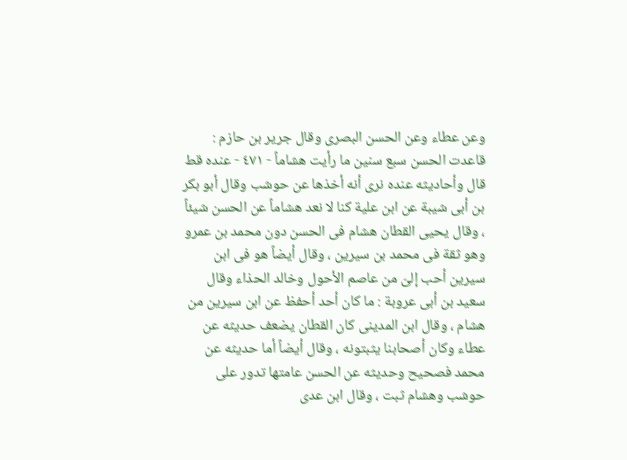وعن عطاء وعن الحسن البصرى وقال جرير بن حازم : قاعدت الحسن سبع سنين ما رأيت هشاماً - ٤٧١ - عنده قط قال وأحاديثه عنده نرى أنه أخذها عن حوشب وقال أبو بكر بن أبى شيبة عن ابن علية كنا لا نعد هشاماً عن الحسن شيئاً ، وقال يحيى القطان هشام فى الحسن دون محمد بن عمرو وهو ثقة فى محمد بن سيرين ، وقال أيضاً هو فى ابن سيرين أحب إلىّ من عاصم الأحول وخالد الحذاء وقال سعيد بن أبى عروبة : ما كان أحد أحفظ عن ابن سيرين من هشام ، وقال ابن المدينى كان القطان يضعف حديثه عن عطاء وكان أصحابنا يثبتونه ، وقال أيضاً أما حديثه عن محمد فصحيح وحديثه عن الحسن عامتها تدور على حوشب وهشام ثبت ، وقال ابن عدى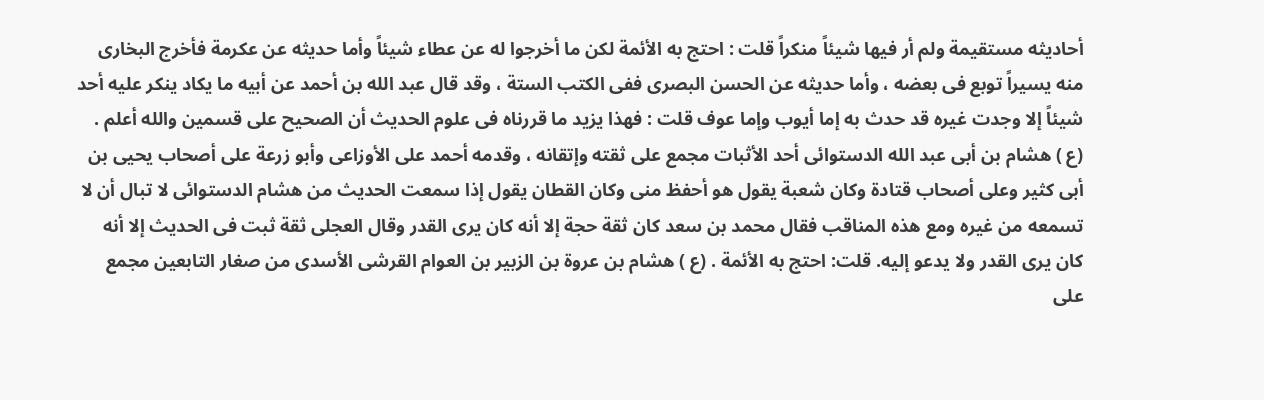أحاديثه مستقيمة ولم أر فيها شيئاً منكراً قلت : احتج به الأئمة لكن ما أخرجوا له عن عطاء شيئاً وأما حديثه عن عكرمة فأخرج البخارى منه يسيراً توبع فى بعضه ، وأما حديثه عن الحسن البصرى ففى الكتب الستة ، وقد قال عبد الله بن أحمد عن أبيه ما يكاد ينكر عليه أحد شيئاً إلا وجدت غيره قد حدث به إما أيوب وإما عوف قلت : فهذا يزيد ما قررناه فى علوم الحديث أن الصحيح على قسمين والله أعلم . (ع ) هشام بن أبى عبد الله الدستوائى أحد الأثبات مجمع على ثقته وإتقانه ، وقدمه أحمد على الأوزاعى وأبو زرعة على أصحاب يحيى بن أبى كثير وعلى أصحاب قتادة وكان شعبة يقول هو أحفظ منى وكان القطان يقول إذا سمعت الحديث من هشام الدستوائى لا تبال أن لا تسمعه من غيره ومع هذه المناقب فقال محمد بن سعد کان ثقة حجة إلا أنه کان یری القدر وقال العجلی ثقة ثبت فى الحدیث إلا أنه کان یری القدر ولا يدعو إليه. قلت: احتج به الأئمة . (ع ) هشام بن عروة بن الزبير بن العوام القرشى الأسدى من صغار التابعين مجمع على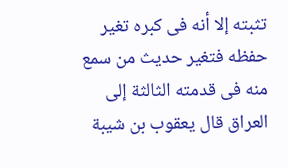تثبته إلا أنه فى كبره تغير حفظه فتغير حديث من سمع منه فى قدمته الثالثة إلى العراق قال يعقوب بن شيبة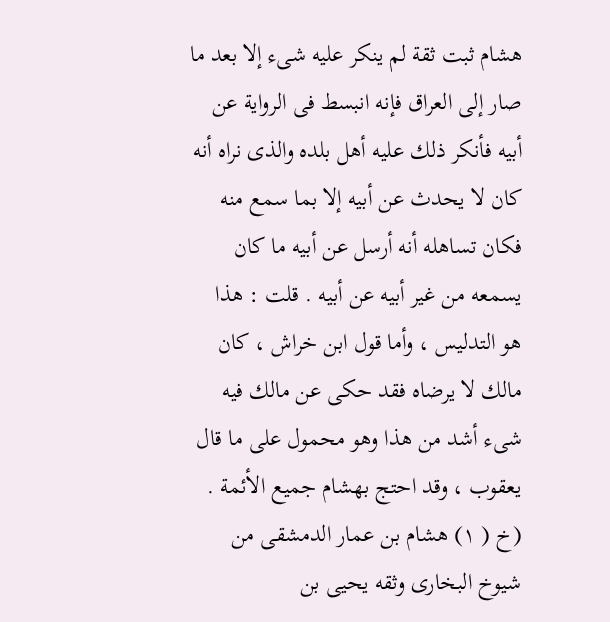هشام ثبت ثقة لم ينكر عليه شىء إلا بعد ما صار إلى العراق فإنه انبسط فى الرواية عن أبيه فأنكر ذلك عليه أهل بلده والذى نراه أنه كان لا يحدث عن أبيه إلا بما سمع منه فكان تساهله أنه أرسل عن أبيه ما كان يسمعه من غير أبيه عن أبيه . قلت : هذا هو التدليس ، وأما قول ابن خراش ، كان مالك لا يرضاه فقد حكى عن مالك فيه شىء أشد من هذا وهو محمول على ما قال يعقوب ، وقد احتج بهشام جميع الأئمة . (خ ( ١) هشام بن عمار الدمشقى من شيوخ البخارى وثقه يحيى بن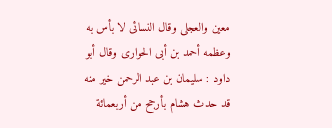معين والعجلى وقال النسائى لا بأس به وعظمه أحمد بن أبى الحوارى وقال أبو داود : سليمان بن عبد الرحمن خير منه قد حدث هشام بأرجح من أربعمائة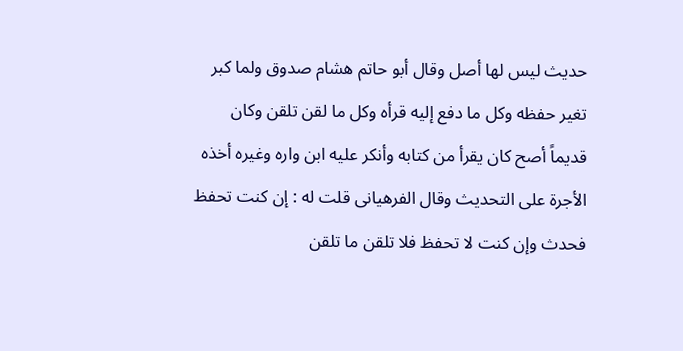حديث ليس لها أصل وقال أبو حاتم هشام صدوق ولما كبر تغير حفظه وكل ما دفع إليه قرأه وكل ما لقن تلقن وكان قديماً أصح كان يقرأ من كتابه وأنكر عليه ابن واره وغيره أخذه الأجرة على التحديث وقال الفرهيانى قلت له : إن كنت تحفظ فحدث وإن كنت لا تحفظ فلا تلقن ما تلقن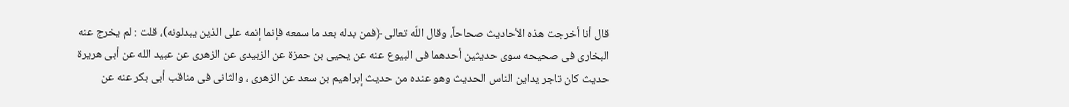قال أنا أخرجت هذه الأحاديث صحاحاً، وقال اللّه تعالى ﴿فمن بدله بعد ما سمعه فإنما إنمه على الذين يبدلونه)، قلت : لم يخرج عنه البخارى فى صحيحه سوى حديثين أحدهما فى البيوع عنه عن يحيى بن حمزة عن الزبيدى عن الزهرى عن عبيد الله عن أبى هريرة حديث كان تاجر يداين الناس الحديث وهو عنده من حديث إبراهيم بن سعد عن الزهرى ، والثانی فی مناقب أبی بکر عنه عن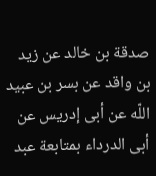صدقة بن خالد عن زيد بن واقد عن بسر بن عبيد اللّه عن أبى إدريس عن أبى الدرداء بمتابعة عبد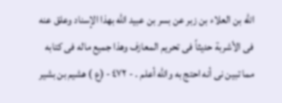الله بن العلاء بن زبر عن بسر بن عبيد اللّه بهذا الإسناد وعلق عنه فى الأشربة حديثاً فى تحريم المعازف وهذا جميع ماله فى كتابه مما تبين نى أنه احتج به والله أعلم . - ٤٧٢ - (ع ) هشيم بن بشير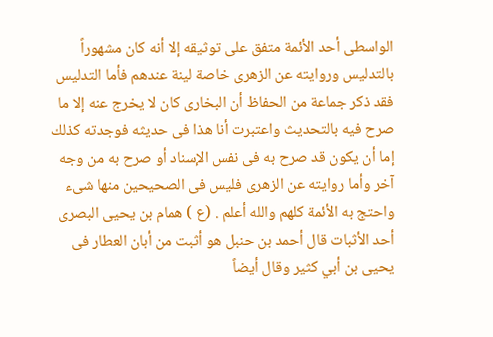الواسطى أحد الأئمة متفق على توثيقه إلا أنه كان مشهوراً بالتدليس وروايته عن الزهرى خاصة لينة عندهم فأما التدليس فقد ذكر جماعة من الحفاظ أن البخارى كان لا يخرج عنه إلا ما صرح فيه بالتحديث واعتبرت أنا هذا فى حديثه فوجدته كذلك إما أن يكون قد صرح به فى نفس الإسناد أو صرح به من وجه آخر وأما روايته عن الزهرى فليس فى الصحيحين منها شىء واحتج به الأئمة كلهم والله أعلم . (ع ) همام بن يحيى البصرى أحد الأثبات قال أحمد بن حنبل هو أثبت من أبان العطار فى يحيى بن أبي كثير وقال أيضاً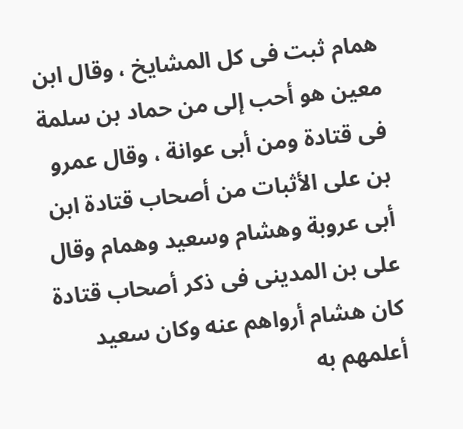همام ثبت فى كل المشايخ ، وقال ابن معين هو أحب إلى من حماد بن سلمة فى قتادة ومن أبى عوانة ، وقال عمرو بن على الأثبات من أصحاب قتادة ابن أبى عروبة وهشام وسعيد وهمام وقال على بن المدينى فى ذكر أصحاب قتادة كان هشام أرواهم عنه وكان سعيد أعلمهم به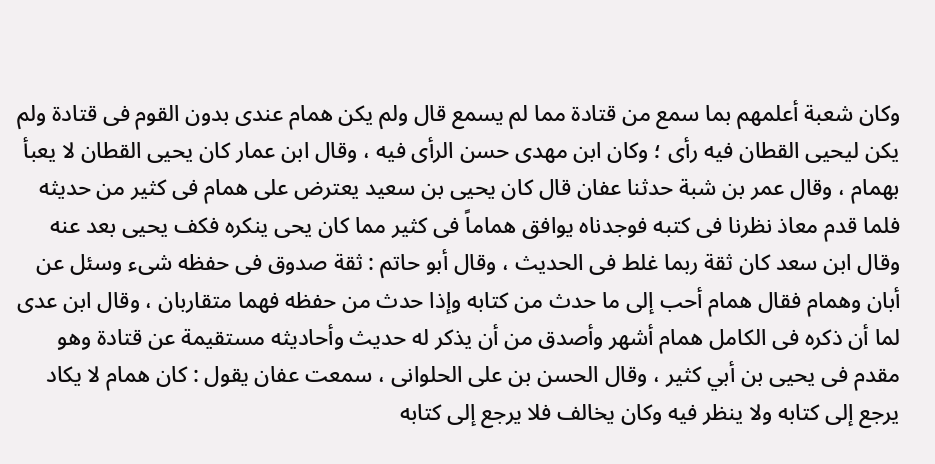وكان شعبة أعلمهم بما سمع من قتادة مما لم يسمع قال ولم يكن همام عندى بدون القوم فى قتادة ولم يكن ليحيى القطان فيه رأى ؛ وكان ابن مهدی حسن الرأى فيه ، وقال ابن عمار كان يحيى القطان لا يعبأ بهمام ، وقال عمر بن شبة حدثنا عفان قال كان يحيى بن سعيد يعترض على همام فى كثير من حديثه فلما قدم معاذ نظرنا فى كتبه فوجدناه يوافق هماماً فى كثير مما كان يحى ينكره فكف يحيى بعد عنه وقال ابن سعد كان ثقة ربما غلط فى الحديث ، وقال أبو حاتم : ثقة صدوق فى حفظه شىء وسئل عن أبان وهمام فقال همام أحب إلى ما حدث من كتابه وإذا حدث من حفظه فهما متقاربان ، وقال ابن عدى لما أن ذكره فى الكامل همام أشهر وأصدق من أن يذكر له حديث وأحاديثه مستقيمة عن قتادة وهو مقدم فى يحيى بن أبي كثير ، وقال الحسن بن على الحلوانى ، سمعت عفان يقول : كان همام لا يكاد يرجع إلى كتابه ولا ينظر فيه وكان يخالف فلا يرجع إلى كتابه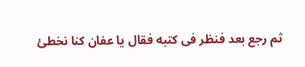ثم رجع بعد فنظر فى كتبه فقال يا عفان كنا نخطئ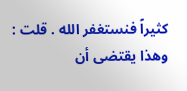كثيراً فنستغفر الله . قلت : وهذا يقتضى أن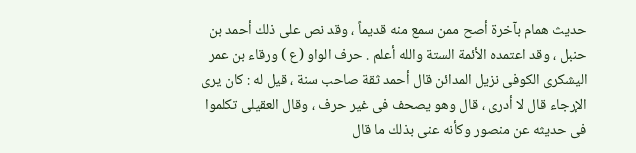حديث همام بآخرة أصح ممن سمع منه قديماً ، وقد نص على ذلك أحمد بن حنبل ، وقد اعتمده الأئمة الستة والله أعلم . حرف الواو (ع ) ورقاء بن عمر اليشكرى الكوفى نزيل المدائن قال أحمد ثقة صاحب سنة ، قيل له : كان يرى الإرجاء قال لا أدرى ، قال وهو يصحف فى غير حرف ، وقال العقيلى تكلموا فى حديثه عن منصور وكأنه عنى بذلك ما قال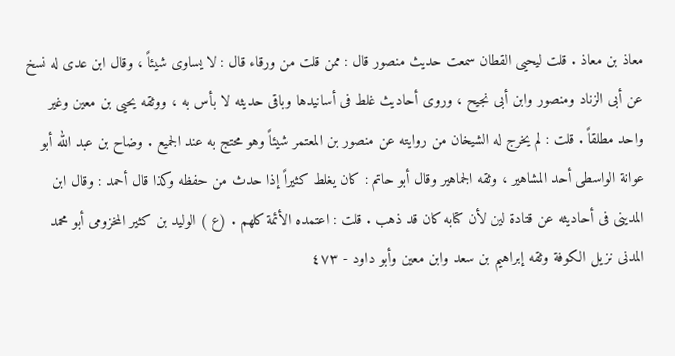معاذ بن معاذ . قلت ليحيى القطان سمعت حديث منصور قال : ممن قلت من ورقاء قال : لا يساوى شيئاً ، وقال ابن عدى له نسخ عن أبى الزناد ومنصور وابن أبى نجيح ، وروى أحاديث غلط فى أسانيدها وباقى حديثه لا بأس به ، ووثقه يحيى بن معين وغير واحد مطلقاً . قلت : لم يخرج له الشيخان من روايته عن منصور بن المعتمر شيئاً وهو محتج به عند الجميع . وضاح بن عبد الله أبو عوانة الواسطى أحد المشاهير ، وثقه الجماهير وقال أبو حاتم : كان يغلط كثيراً إذا حدث من حفظه وكذا قال أحمد : وقال ابن المدينى فى أحاديثه عن قتادة لين لأن كتابه كان قد ذهب . قلت : اعتمده الأئمة كلهم . (ع ) الوليد بن كثير المخزومى أبو محمد المدنى نزيل الكوفة وثقه إبراهيم بن سعد وابن معين وأبو داود - ٤٧٣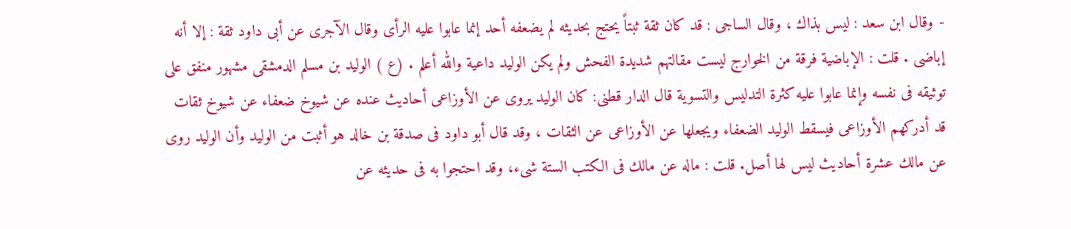- وقال ابن سعد : ليس بذاك ، وقال الساجى : قد كان ثقة ثبتاً يحتج بحديثه لم يضعفه أحد إنما عابوا عليه الرأى وقال الآجرى عن أبى داود ثقة : إلا أنه إباضى . قلت : الإباضية فرقة من الخوارج ليست مقالتهم شديدة الفحش ولم يكن الوليد داعية والله أعلم . (ع ) الوليد بن مسلم الدمشقى مشهور منفق على توثيقه فى نفسه وإنما عابوا عليه كثرة التدليس والتسوية قال الدار قطنى: كان الوليد يروى عن الأوزاعى أحاديث عنده عن شيوخ ضعفاء عن شيوخ ثقات قد أدركهم الأوزاعى فيسقط الوليد الضعفاء ويجعلها عن الأوزاعى عن الثقات ، وقد قال أبو داود فى صدقة بن خالد هو أثبت من الوليد وأن الوليد روى عن مالك عشرة أحاديث ليس لها أصل. قلت : ماله عن مالك فى الكتب الستة شىء، وقد احتجوا به فى حديثه عن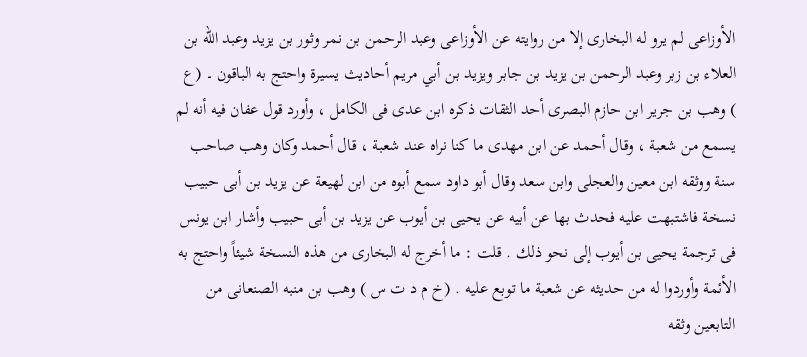الأوزاعى لم يرو له البخارى إلا من روايته عن الأوزاعى وعبد الرحمن بن نمر وثور بن يزيد وعبد الله بن العلاء بن زبر وعبد الرحمن بن يزيد بن جابر ویزید بن أبي مريم أحادیث یسیرة واحتج به الباقون ۔ (ع ) وهب بن جرير ابن حازم البصرى أحد الثقات ذكره ابن عدى فى الكامل ، وأورد قول عفان فيه أنه لم يسمع من شعبة ، وقال أحمد عن ابن مهدى ما كنا نراه عند شعبة ، قال أحمد وكان وهب صاحب سنة ووثقه ابن معين والعجلى وابن سعد وقال أبو داود سمع أبوه من ابن لهيعة عن یزید بن أبى حبيب نسخة فاشتبهت علیه فحدث بها عن أبيه عن يحيى بن أيوب عن يزيد بن أبى حبيب وأشار ابن يونس فى ترجمة يحيى بن أيوب إلى نحو ذلك . قلت : ما أخرج له البخارى من هذه النسخة شيئاً واحتج به الأئمة وأوردوا له من حديثه عن شعبة ما توبع عليه . (خ م د ت س ) وهب بن منبه الصنعانى من التابعين وثقه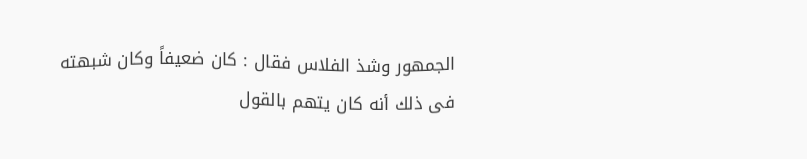الجمهور وشذ الفلاس فقال : كان ضعيفاً وکان شبهته فى ذلك أنه کان یتهم بالقول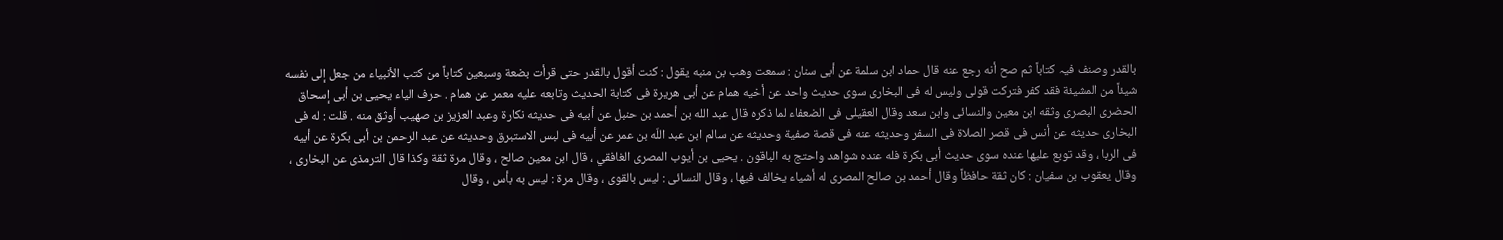بالقدر وصنف فیہ کتاباً ثم صح أنه رجع عنه قال حماد ابن سلمة عن أبى سنان : سمعت وهب بن منبه يقول : كنت أقول بالقدر حتى قرأت بضعة وسبعين كتاباً من کتب الأنبياء من جعل إلى نفسه شيئاً من المشيئة فقد کفر فترکت قولی ولیس له فی البخاری سوی حدیث واحد عن أخيه همام عن أبى هريرة فى كتابة الحديث وتابعه عليه معمر عن همام . حرف الياء يحيى بن أبى إسحاق الحضرى البصرى وثقه ابن معين والنسائى وابن سعد وقال العقيلى فى الضعفاء لما ذكره قال عبد الله بن أحمد بن حنبل عن أبيه فى حديثه نكارة وعبد العزيز بن صهيب أوثق منه . قلت : له فى البخارى حديثه عن أنس فى قصر الصلاة فى السفر وحديثه عنه فى قصة صفية وحديثه عن سالم ابن عبد اللّه بن عمر عن أبيه فى لبس الاستبرق وحديثه عن عبد الرحمن بن أبى بكرة عن أبيه فى الربا ، وقد توبع عليها عنده سوى حديث أبى بكرة فله عنده شواهد واحتج به الباقون . يحيى بن أيوب المصرى الغافقي ، قال ابن معين صالح ، وقال مرة ثقة وكذا قال الترمذى عن البخارى ، وقال يعقوب بن سفيان : كان ثقة حافظاً وقال أحمد بن صالح المصرى له أشياء يخالف فيها ، وقال النسائى : ليس بالقوى ، وقال مرة : ليس به بأس ، وقال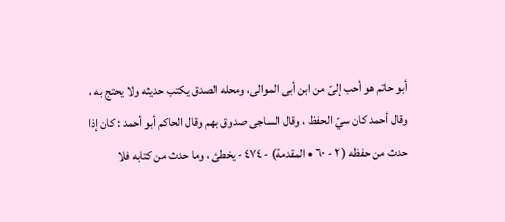أبو حاتم هو أحب إلىّ من ابن أبى الموالى، ومحله الصدق یکتب حديثه ولا يحتج به ، وقال أحمد كان سيّ الحفظ ، وقال الساجى صدوق بهم وقال الحاكم أبو أحمد : كان إذا حدث من حفظه ( ٢ - ٦٠ • المقدمة) - ٤٧٤ - يخطئ ، وما حدث من كتابه فلا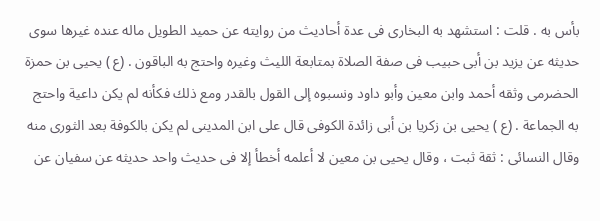بأس به . قلت : استشهد به البخارى فى عدة أحاديث من روايته عن حميد الطويل ماله عنده غيرها سوى حديثه عن يزيد بن أبى حبيب فى صفة الصلاة بمتابعة الليث وغيره واحتج به الباقون . (ع ) يحيى بن حمزة الحضرمى وثقه أحمد وابن معين وأبو داود ونسبوه إلى القول بالقدر ومع ذلك فكأنه لم يكن داعية واحتج به الجماعة . (ع ) يحيى بن زكريا بن أبى زائدة الكوفى قال على ابن المدينى لم يكن بالكوفة بعد الثورى منه وقال النسائى : ثقة ثبت ، وقال يحيى بن معين لا أعلمه أخطأ إلا فى حديث واحد حديثه عن سفيان عن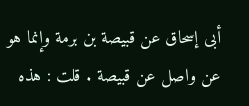أبى إسحاق عن قبيصة بن برمة وإنما هو عن واصل عن قبيصة . قلت : هذه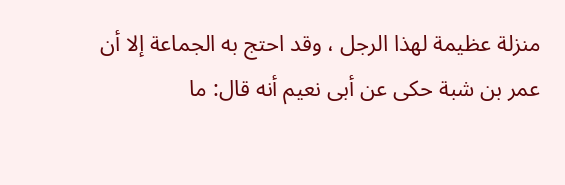منزلة عظيمة لهذا الرجل ، وقد احتج به الجماعة إلا أن عمر بن شبة حكى عن أبى نعيم أنه قال: ما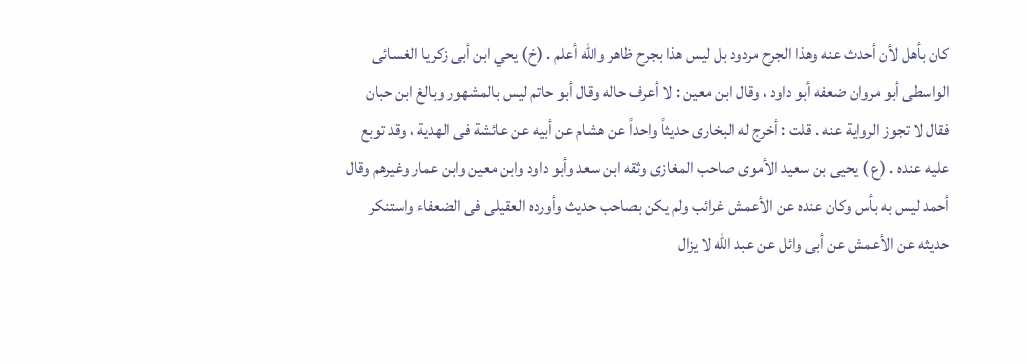كان بأهل لأن أحدث عنه وهذا الجرح مردود بل ليس هذا بجرح ظاهر والله أعلم . (خ) يحي ابن أبى زكريا الغسائى الواسطى أبو مروان ضعفه أبو داود ، وقال ابن معين : لا أعرف حاله وقال أبو حاتم ليس بالمشهور وبالغ ابن حبان فقال لا تجوز الرواية عنه . قلت : أخرج له البخارى حديثاً واحداً عن هشام عن أبيه عن عائشة فى الهدية ، وقد توبع عليه عنده . (ع ) يحيى بن سعيد الأموى صاحب المغازى وثقه ابن سعد وأبو داود وابن معين وابن عمار وغيرهم وقال أحمد ليس به بأس وكان عنده عن الأعمش غرائب ولم يكن بصاحب حديث وأورده العقيلى فى الضعفاء واستنكر حديثه عن الأعمش عن أبى وائل عن عبد الله لا يزال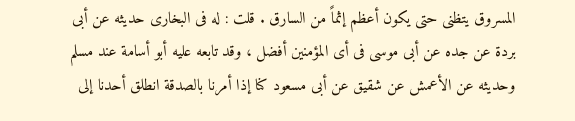المسروق يتظنى حتى يكون أعظم إثماً من السارق . قلت : له فى البخارى حديثه عن أبى بردة عن جده عن أبى موسى فى أى المؤمنين أفضل ، وقد تابعه عليه أبو أسامة عند مسلم وحديثه عن الأعمش عن شقيق عن أبى مسعود كنا إذا أمرنا بالصدقة انطلق أحدنا إلى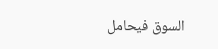السوق فيحامل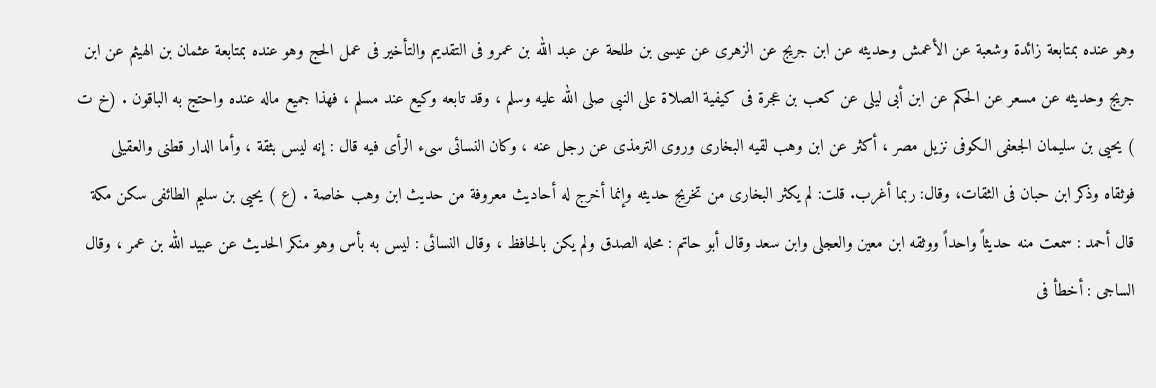وهو عنده بمتابعة زائدة وشعبة عن الأعمش وحديثه عن ابن جريج عن الزهرى عن عيسى بن طلحة عن عبد الله بن عمرو فى التقديم والتأخير فى عمل الحج وهو عنده بمتابعة عثمان بن الهيثم عن ابن جريج وحديثه عن مسعر عن الحكم عن ابن أبى ليلى عن كعب بن عجرة فى كيفية الصلاة على النبى صلى الله عليه وسلم ، وقد تابعه وكيع عند مسلم ، فهذا جميع ماله عنده واحتج به الباقون . (خ ت ) يحيى بن سليمان الجعفى الكوفى نزيل مصر ، أكثر عن ابن وهب لقيه البخارى وروى الترمذى عن رجل عنه ، وكان النسائى سىء الرأى فيه قال : إنه ليس بثقة ، وأما الدار قطنى والعقيلى فوثقاه وذكر ابن حبان فى الثقات، وقال: ربما أغرب. قلت: لم يكثر البخارى من تخريج حديثه وإنما أخرج له أحاديث معروفة من حديث ابن وهب خاصة . (ع ) يحيى بن سليم الطائفى سكن مكة قال أحمد : سمعت منه حديثاً واحداً ووثقه ابن معين والعجلى وابن سعد وقال أبو حاتم : محله الصدق ولم يكن بالحافظ ، وقال النسائى : ليس به بأس وهو منكر الحديث عن عبيد الله بن عمر ، وقال الساجى : أخطأ فى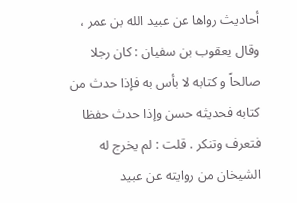أحاديث رواها عن عبيد الله بن عمر ، وقال يعقوب بن سفيان : کان رجلا صالحاً و کتابه لا بأس به فإذا حدث من كتابه فحديثه حسن وإذا حدث حفظا فتعرف وتنكر . قلت : لم يخرج له الشيخان من روايته عن عبيد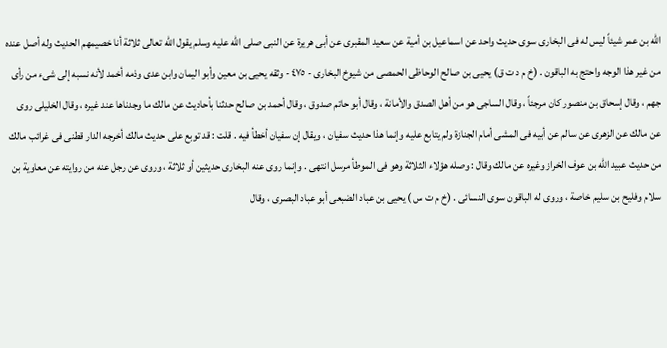الله بن عمر شيئاً ليس له فى البخارى سوى حديث واحد عن اسماعيل بن أمية عن سعيد المقبرى عن أبى هريرة عن النبى صلى الله عليه وسلم يقول الله تعالى ثلاثة أنا خصيمهم الحديث وله أصل عنده من غير هذا الوجه واحتج به الباقون . (خ م د ت ق) يحيى بن صالح الوحاظى الحمصى من شيوخ البخارى - ٤٧٥ - وثقه يحيى بن معين وأبو اليمان وابن عدى وذمه أخمد لأنه نسبه إلى شىء من رأى جهم ، وقال إسحاق بن منصور كان مرجئاً ، وقال الساجى هو من أهل الصدق والأمانة ، وقال أبو حاتم صدوق ، وقال أحمد بن صالح حدثنا بأحاديث عن مالك ما وجدناها عند غيره ، وقال الخليلى روى عن مالك عن الزهرى عن سالم عن أبيه فى المشى أمام الجنازة ولم يتابع عليه وإنما هذا حديث سفيان ، ويقال إن سفيان أخطأ فيه . قلت : قد توبع على حديث مالك أخرجه الدار قطنى فى غرائب مالك من حديث عبيد اللّه بن عوف الخراز وغيره عن مالك وقال : وصله هؤلاء الثلاثة وهو فى الموطأ مرسل انتهى . وإنما روى عنه البخارى حديثين أو ثلاثة ، وروى عن رجل عنه من روايته عن معاوية بن سلام وفليح بن سليم خاصة ، وروی له الباقون سوى النسائى . (خ م ت س ) يحيى بن عباد الضبعى أبو عباد البصرى ، وقال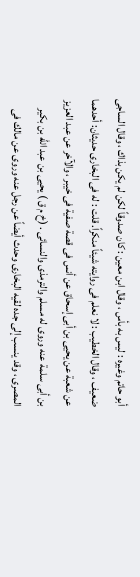أبو حاتم وغيره : ليس به بأس ، وقال ابن معين : كان صدوقاً لكن لم يكن بذاك ، وقال الساجى ضعيف ، وقال الخطيب : لا نعلم فى روايته شيئاً منكراً. قلت : له فى البخارى حديثان: أحدهما عن شعبة عن يحيى بن أبى إسحاق عن أنس فى قصة صفية فى خيبر ، والآخر عن عبد العزيز بن أبى سلمة عنه وروى له مسلم والترمذى والنسائى . (خ م ق ) يحيى بن عبد الله بن بكير المصرى ، وقد ينسب إلى جده لقيه البخارى وحدث أيضاً عن رجل عنه وروى عن مالك فى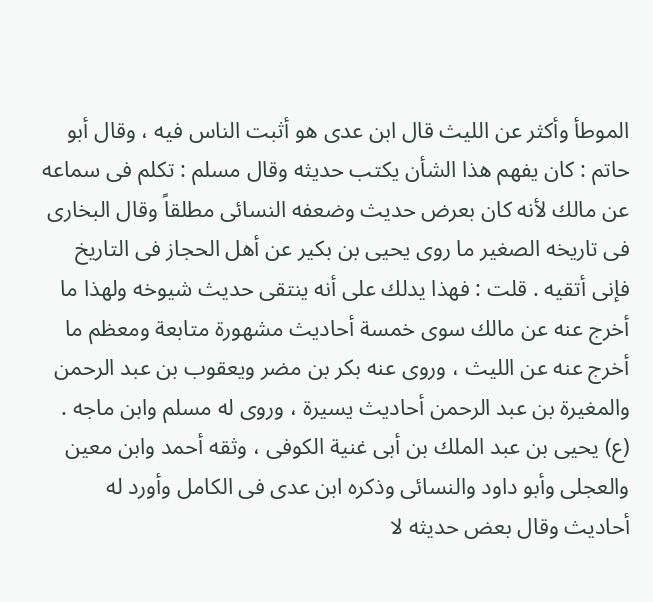الموطأ وأكثر عن الليث قال ابن عدى هو أثبت الناس فيه ، وقال أبو حاتم : كان يفهم هذا الشأن يكتب حديثه وقال مسلم : تكلم فى سماعه عن مالك لأنه كان بعرض حديث وضعفه النسائى مطلقاً وقال البخارى فى تاريخه الصغير ما روى يحيى بن بكير عن أهل الحجاز فى التاريخ فإنى أتقيه . قلت : فهذا يدلك على أنه ينتقى حديث شيوخه ولهذا ما أخرج عنه عن مالك سوى خمسة أحاديث مشهورة متابعة ومعظم ما أخرج عنه عن الليث ، وروى عنه بكر بن مضر ويعقوب بن عبد الرحمن والمغيرة بن عبد الرحمن أحاديث يسيرة ، وروى له مسلم وابن ماجه . (ع) يحيى بن عبد الملك بن أبى غنية الكوفى ، وثقه أحمد وابن معين والعجلى وأبو داود والنسائى وذكره ابن عدى فى الكامل وأورد له أحاديث وقال بعض حديثه لا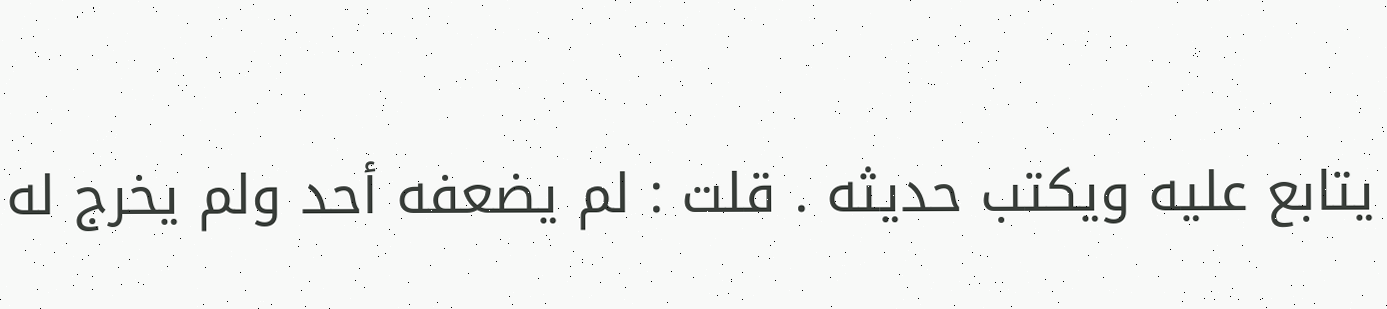يتابع عليه ويكتب حديثه . قلت : لم يضعفه أحد ولم يخرج له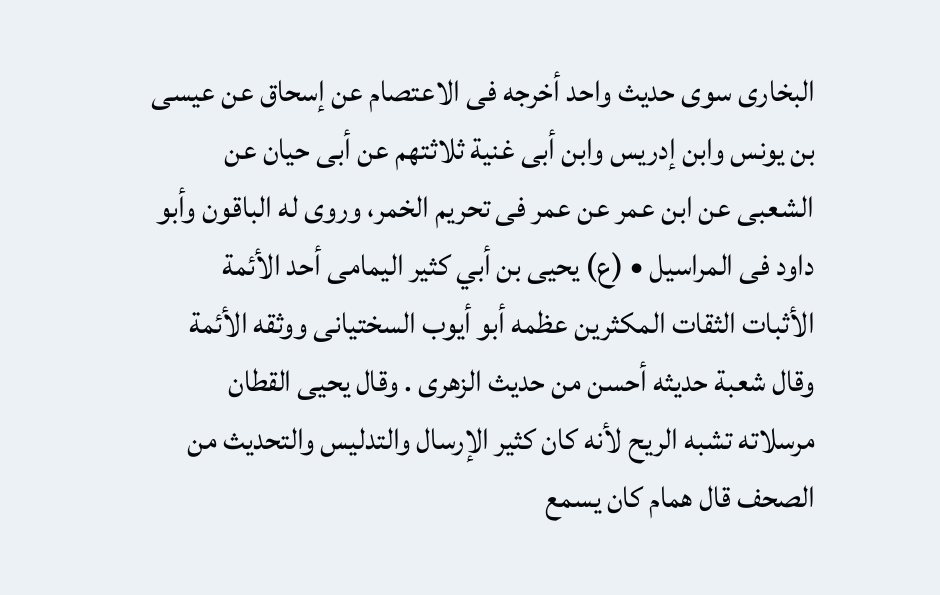البخارى سوى حديث واحد أخرجه فى الاعتصام عن إسحاق عن عيسى بن يونس وابن إدريس وابن أبى غنية ثلاثتهم عن أبى حيان عن الشعبى عن ابن عمر عن عمر فى تحريم الخمر، وروى له الباقون وأبو داود فى المراسيل • (ع) يحيى بن أبي كثير اليمامى أحد الأئمة الأثبات الثقات المكثرين عظمه أبو أيوب السختيانى ووثقه الأئمة وقال شعبة حديثه أحسن من حديث الزهرى . وقال يحيى القطان مرسلاته تشبه الريح لأنه كان كثير الإرسال والتدليس والتحديث من الصحف قال همام كان يسمع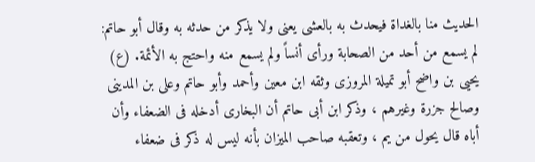الحديث منا بالغداة فيحدث به بالعشى يعنى ولا يذكر من حدثه به وقال أبو حاتم: لم يسمع من أحد من الصحابة ورأى أنساً ولم يسمع منه واحتج به الأئمة. (ع) يحيى بن واضح أبو تميلة المروزى وثقه ابن معين وأحمد وأبو حاتم وعلى بن المدينى وصالح جزرة وغيرهم ، وذكر ابن أبى حاتم أن البخارى أدخله فى الضعفاء وأن أباه قال يحول من يم ، وتعقبه صاحب الميزان بأنه ليس له ذكر فى ضعفاء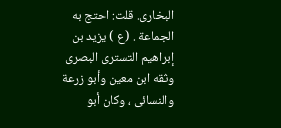البخارى. قلت: احتج به الجماعة . (ع ) يزيد بن إبراهيم التسترى البصرى وثقه ابن معين وأبو زرعة والنسائى ، وكان أبو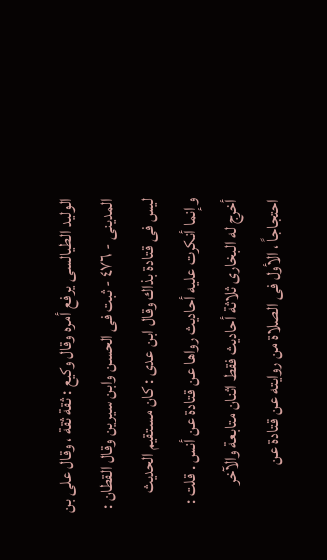الوليد الطيالسى يرفع أمره وقال وكيع : ثقة ثقة ، وقال على بن المدينى - ٤٧٦ - ثبت فى الحسن وابن سيرين وقال القطان : ليس فى قتادة بذاك وقال ابن عدى : كان مستقيم الحديث وإنما أنكرت عليه أحاديث رواها عن قتادة عن أنس . قلت : أخرج له البخارى ثلاثة أحاديث فقط اثنان متابعة والآخر احتجاجاً ، الأول فى الصلاة من روايته عن قتادة عن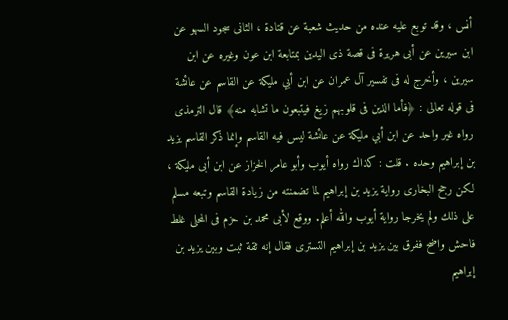أنس ، وقد توبع عليه عنده من حديث شعبة عن قتادة ، الثانى سجود السهو عن ابن سيرين عن أبى هريرة فى قصة ذى اليدين بمتابعة ابن عون وغيره عن ابن سيرين ، وأخرج له فى تفسير آل عمران عن ابن أبي مليكة عن القاسم عن عائشة فى قوله تعالى : ﴿فأما الذين فى قلوبهم زيغ فيتبعون ما تشابه منه﴾ قال الترمذى رواه غير واحد عن ابن أبي مليكة عن عائشة ليس فيه القاسم وإنما ذكر القاسم يزيد بن إبراهيم وحده . قلت : كذاك رواه أيوب وأبو عامر الخزاز عن ابن أبى مليكة ، لكن رجح البخارى رواية يزيد بن إبراهيم لما تضمنته من زيادة القاسم وتبعه مسلم على ذلك ولم يخرجا رواية أيوب والله أعلم. ووقع لأبى محمد بن حزم فى المحلى غلط فاحش واضح ففرق بين يزيد بن إبراهيم التسترى فقال إنه ثقة ثبت وبين يزيد بن إبراهيم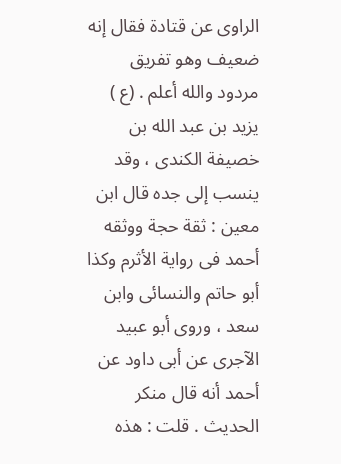الراوى عن قتادة فقال إنه ضعيف وهو تفريق مردود والله أعلم . (ع ) يزيد بن عبد الله بن خصيفة الكندى ، وقد ينسب إلى جده قال ابن معين : ثقة حجة ووثقه أحمد فى رواية الأثرم وكذا أبو حاتم والنسائى وابن سعد ، وروى أبو عبيد الآجرى عن أبى داود عن أحمد أنه قال منكر الحديث . قلت : هذه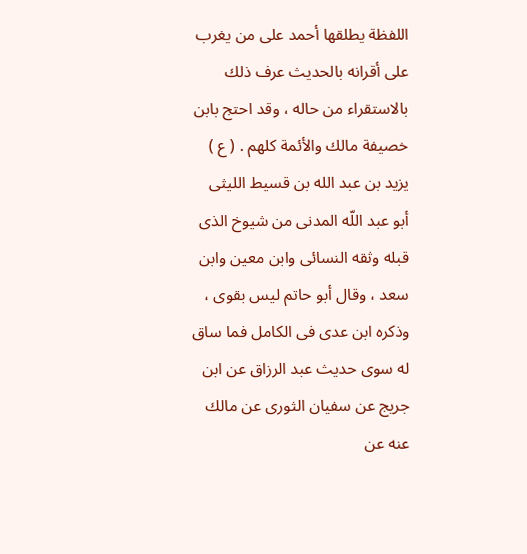اللفظة يطلقها أحمد على من يغرب على أقرانه بالحديث عرف ذلك بالاستقراء من حاله ، وقد احتج بابن خصيفة مالك والأئمة كلهم . ( ع ) يزيد بن عبد الله بن قسيط الليثى أبو عبد اللّه المدنى من شيوخ الذى قبله وثقه النسائى وابن معين وابن سعد ، وقال أبو حاتم ليس بقوى ، وذكره ابن عدى فى الكامل فما ساق له سوى حديث عبد الرزاق عن ابن جريج عن سفيان الثورى عن مالك عنه عن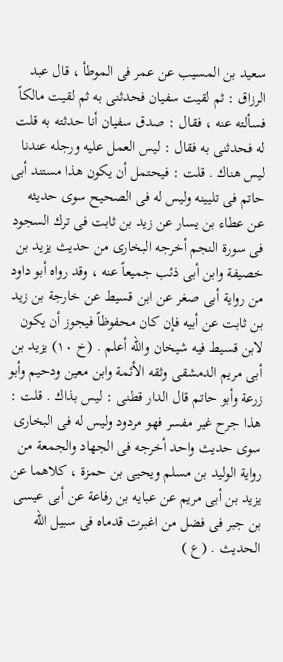سعيد بن المسيب عن عمر فى الموطأ ، قال عبد الرزاق : ثم لقيت سفيان فحدثنى به ثم لقيت مالكاً فسألته عنه ، فقال : صدق سفيان أنا حدثته به قلت له فحدثنى به فقال : ليس العمل عليه ورجله عندنا ليس هناك . قلت : فيحتمل أن یکون هذا مستند أبى حاتم فی تلیینه ولیس له فى الصحيح سوى حديثه عن عطاء بن يسار عن زيد بن ثابت فى ترك السجود فى سورة النجم أخرجه البخارى من حديث يزيد بن خصيفة وابن أبى ذئب جميعاً عنه ، وقد رواه أبو داود من رواية أبى صغر عن ابن قسيط عن خارجة بن زيد بن ثابت عن أبيه فإن كان محفوظاً فيجوز أن يكون لابن قسيط فيه شيخان والله أعلم . (خ ١٠) يزيد بن أبى مريم الدمشقى وثقه الأئمة وابن معين ودحيم وأبو زرعة وأبو حاتم قال الدار قطنى : ليس بذاك . قلت : هذا جرح غير مفسر فهو مردود وليس له فى البخارى سوى حديث واحد أخرجه فى الجهاد والجمعة من رواية الوليد بن مسلم ويحيى بن حمزة ، كلاهما عن يزيد بن أبى مريم عن عبايه بن رفاعة عن أبى عيسى بن جبر فى فضل من اغبرت قدماه فى سبيل الله الحديث . (ع )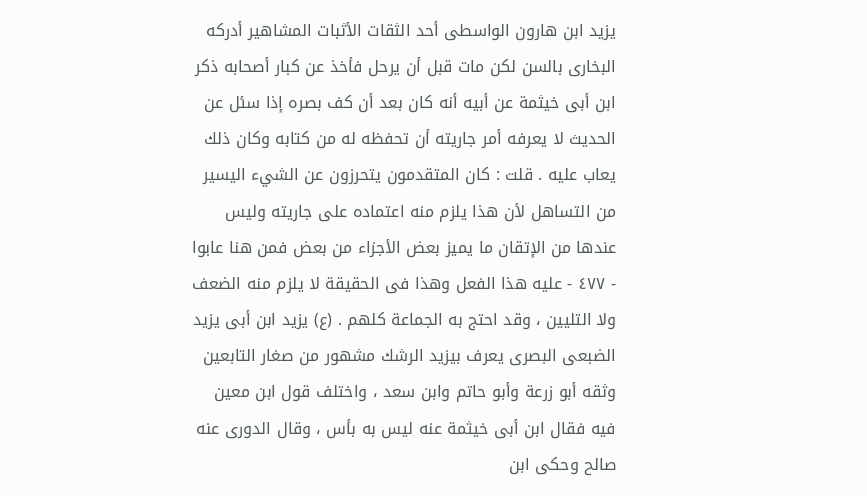يزيد ابن هارون الواسطى أحد الثقات الأثبات المشاهير أدركه البخارى بالسن لكن مات قبل أن يرحل فأخذ عن كبار أصحابه ذكر ابن أبى خيثمة عن أبيه أنه كان بعد أن كف بصره إذا سئل عن الحديث لا يعرفه أمر جاريته أن تحفظه له من كتابه وكان ذلك يعاب عليه . قلت : كان المتقدمون يتحرزون عن الشيء اليسير من التساهل لأن هذا يلزم منه اعتماده على جاريته وليس عندها من الإتقان ما يميز بعض الأجزاء من بعض فمن هنا عابوا - ٤٧٧ - عليه هذا الفعل وهذا فى الحقيقة لا يلزم منه الضعف ولا التليين ، وقد احتج به الجماعة كلهم . (ع) يزيد ابن أبى يزيد الضبعى البصرى يعرف بيزيد الرشك مشهور من صغار التابعين وثقه أبو زرعة وأبو حاتم وابن سعد ، واختلف قول ابن معين فيه فقال ابن أبى خيثمة عنه ليس به بأس ، وقال الدورى عنه صالح وحكى ابن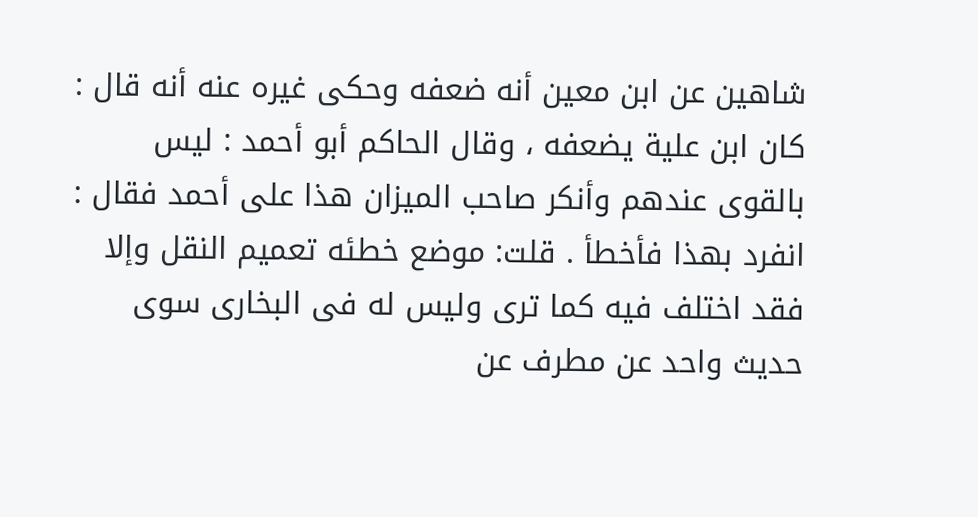شاهين عن ابن معين أنه ضعفه وحكى غيره عنه أنه قال : كان ابن علية يضعفه ، وقال الحاكم أبو أحمد : ليس بالقوى عندهم وأنكر صاحب الميزان هذا على أحمد فقال : انفرد بهذا فأخطأ . قلت: موضع خطئه تعميم النقل وإلا فقد اختلف فيه کما ترى وليس له فى البخارى سوى حديث واحد عن مطرف عن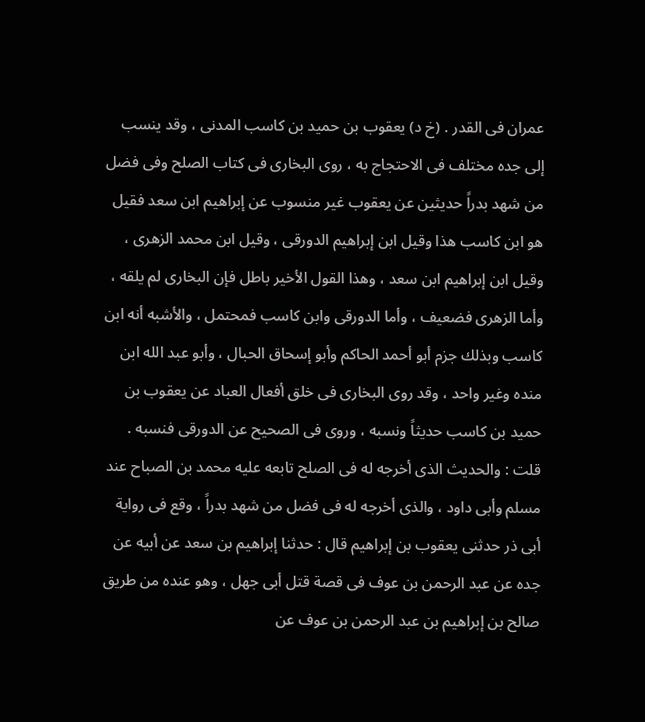عمران فى القدر . (خ د) يعقوب بن حميد بن كاسب المدنى ، وقد ينسب إلى جده مختلف فى الاحتجاج به ، روى البخارى فى كتاب الصلح وفى فضل من شهد بدراً حديثين عن يعقوب غير منسوب عن إبراهيم ابن سعد فقيل هو ابن كاسب هذا وقيل ابن إبراهيم الدورقى ، وقيل ابن محمد الزهرى ، وقيل ابن إبراهيم ابن سعد ، وهذا القول الأخير باطل فإن البخارى لم يلقه ، وأما الزهرى فضعيف ، وأما الدورقى وابن كاسب فمحتمل ، والأشبه أنه ابن كاسب وبذلك جزم أبو أحمد الحاكم وأبو إسحاق الحبال ، وأبو عبد الله ابن منده وغير واحد ، وقد روى البخارى فى خلق أفعال العباد عن يعقوب بن حميد بن كاسب حديثاً ونسبه ، وروى فى الصحيح عن الدورقى فنسبه . قلت : والحديث الذى أخرجه له فى الصلح تابعه عليه محمد بن الصباح عند مسلم وأبى داود ، والذى أخرجه له فى فضل من شهد بدراً ، وقع فى رواية أبى ذر حدثنى يعقوب بن إبراهيم قال : حدثنا إبراهيم بن سعد عن أبيه عن جده عن عبد الرحمن بن عوف فى قصة قتل أبى جهل ، وهو عنده من طريق صالح بن إبراهيم بن عبد الرحمن بن عوف عن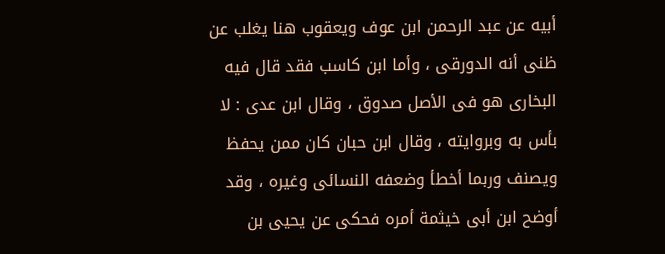أبيه عن عبد الرحمن ابن عوف ويعقوب هنا يغلب عن ظنى أنه الدورقى ، وأما ابن كاسب فقد قال فيه البخارى هو فى الأصل صدوق ، وقال ابن عدى : لا بأس به وبروايته ، وقال ابن حبان كان ممن يحفظ ويصنف وربما أخطأ وضعفه النسائى وغيره ، وقد أوضح ابن أبى خيثمة أمره فحكى عن يحيى بن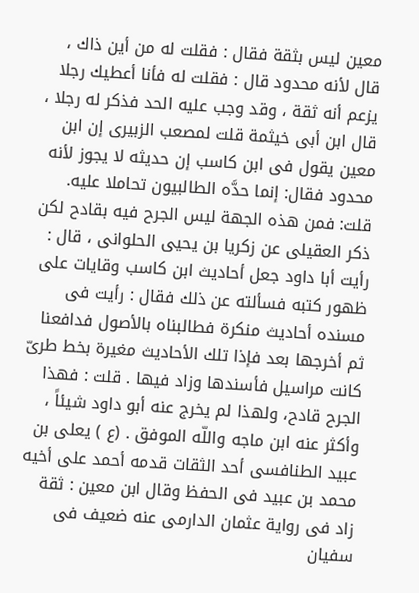معين ليس بثقة فقال : فقلت له من أين ذاك ، قال لأنه محدود قال : فقلت له فأنا أعطيك رجلا يزعم أنه ثقة ، وقد وجب عليه الحد فذكر له رجلا ، قال ابن أبى خيثمة قلت لمصعب الزبيرى إن ابن معين يقول فى ابن كاسب إن حديثه لا يجوز لأنه محدود فقال: إنما حدَّه الطالبيون تحاملا عليه. قلت: فمن هذه الجهة ليس الجرح فيه بقادح لكن ذكر العقيلى عن زكريا بن يحيى الحلوانى ، قال : رأيت أبا داود جعل أحاديث ابن كاسب وقايات على ظهور كتبه فسألته عن ذلك فقال : رأيت فى مسنده أحاديث منكرة فطالبناه بالأصول فدافعنا ثم أخرجها بعد فإذا تلك الأحاديث مغيرة بخط طرىّ كانت مراسيل فأسندها وزاد فيها . قلت : فهذا الجرح قادح، ولهذا لم يخرج عنه أبو داود شيئاً ، وأكثر عنه ابن ماجه واللّه الموفق . (ع ) يعلى بن عبيد الطنافسى أحد الثقات قدمه أحمد على أخيه محمد بن عبيد فى الحفظ وقال ابن معين : ثقة زاد فى رواية عثمان الدارمى عنه ضعيف فى سفيان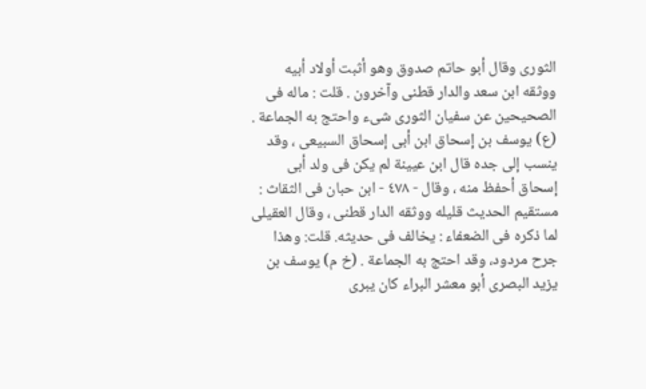الثورى وقال أبو حاتم صدوق وهو أثبت أولاد أبيه ووثقه ابن سعد والدار قطنى وآخرون . قلت : ماله فى الصحيحين عن سفيان الثورى شىء واحتج به الجماعة . (ع) يوسف بن إسحاق ابن أبى إسحاق السبيعى ، وقد ينسب إلى جده قال ابن عيينة لم يكن فى ولد أبى إسحاق أحفظ منه ، وقال - ٤٧٨ - ابن حبان فى الثقاث : مستقيم الحديث قليله ووثقه الدار قطنى ، وقال العقيلى لما ذكره فى الضعفاء : يخالف فى حديثه. قلت: وهذا جرح مردود، وقد احتج به الجماعة . (خ م) يوسف بن يزيد البصرى أبو معشر البراء كان يبرى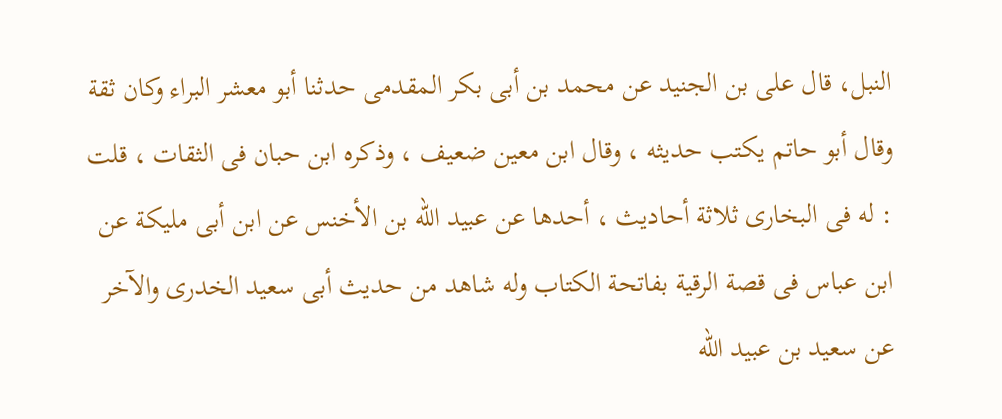النبل، قال على بن الجنيد عن محمد بن أبى بكر المقدمى حدثنا أبو معشر البراء وكان ثقة وقال أبو حاتم يكتب حديثه ، وقال ابن معين ضعيف ، وذكره ابن حبان فى الثقات ، قلت : له فى البخارى ثلاثة أحاديث ، أحدها عن عبيد الله بن الأخنس عن ابن أبى مليكة عن ابن عباس فى قصة الرقية بفاتحة الکتاب وله شاهد من حديث أبى سعيد الخدرى والآخر عن سعيد بن عبيد الله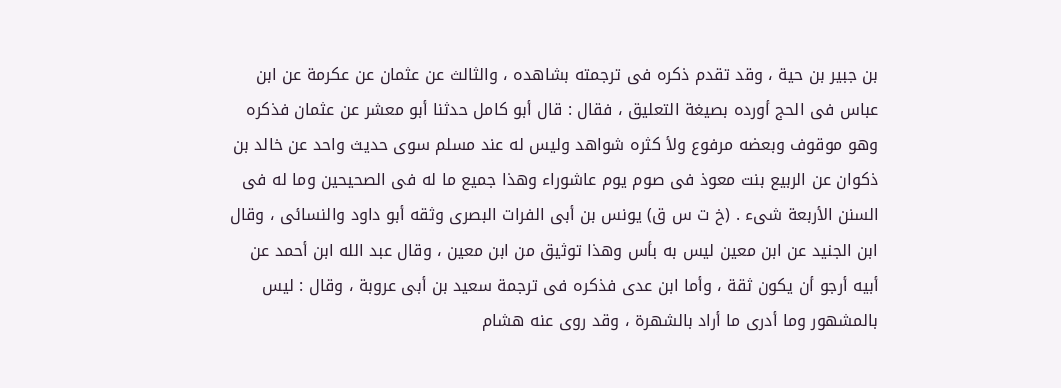بن جبير بن حية ، وقد تقدم ذكره فى ترجمته بشاهده ، والثالث عن عثمان عن عكرمة عن ابن عباس فى الحج أورده بصيغة التعليق ، فقال : قال أبو کامل حدثنا أبو معشر عن عثمان فذكره وهو موقوف وبعضه مرفوع ولأ کثره شواهد ولیس له عند مسلم سوى حديث واحد عن خالد بن ذكوان عن الربيع بنت معوذ فى صوم يوم عاشوراء وهذا جميع ما له فى الصحيحين وما له فى السنن الأربعة شىء . (خ ت س ق) يونس بن أبى الفرات البصرى وثقه أبو داود والنسائى ، وقال ابن الجنيد عن ابن معين ليس به بأس وهذا توثيق من ابن معين ، وقال عبد الله ابن أحمد عن أبيه أرجو أن يكون ثقة ، وأما ابن عدى فذكره فى ترجمة سعيد بن أبى عروبة ، وقال : ليس بالمشهور وما أدرى ما أراد بالشهرة ، وقد روى عنه هشام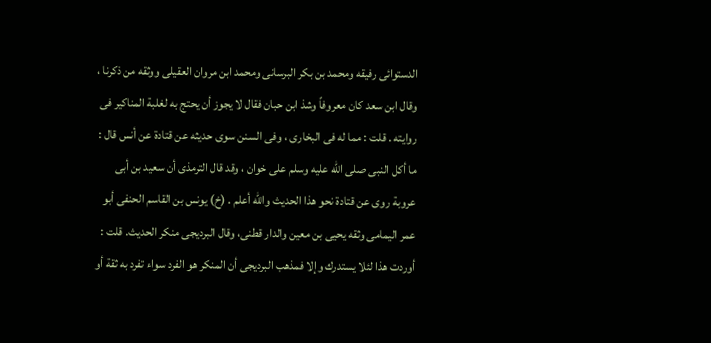الدستوائى رفيقه ومحمد بن بكر البرسانى ومحمد ابن مروان العقيلى ووثقه من ذكرنا ، وقال ابن سعد كان معروفاً وشذ ابن حبان فقال لا يجوز أن يحتج به لغلبة المناكير فى روايته . قلت : مما له فى البخارى ، وفى السنن سوى حديثه عن قتادة عن أنس قال : ما أكل النبى صلى الله عليه وسلم على خوان ، وقد قال الترمذى أن سعيد بن أبى عروبة روى عن قتادة نحو هذا الحديث والله أعلم . (خ) يونس بن القاسم الحنفى أبو عمر اليمامى وثقه يحيى بن معين والدار قطنى، وقال البرديجى منكر الحديث. قلت : أوردت هذا لئلا يستدرك وإلا فمذهب البرديجى أن المنكر هو الفرد سواء تفرد به ثقة أو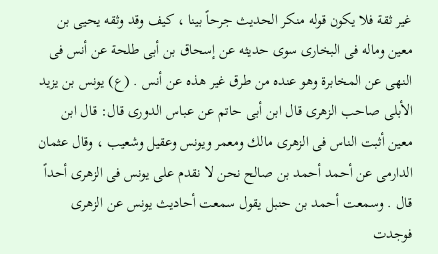غير ثقة فلا يكون قوله منكر الحديث جرحاً بينا ، كيف وقد وثقه يحيى بن معين وماله فى البخارى سوى حديثه عن إسحاق بن أبى طلحة عن أنس فى النهى عن المخابرة وهو عنده من طرق غير هذه عن أنس . (ع) يونس بن يزيد الأبلى صاحب الزهرى قال ابن أبى حاتم عن عباس الدورى قال: قال ابن معين أثبت الناس فى الزهرى مالك ومعمر ويونس وعقيل وشعيب ، وقال عثمان الدارمى عن أحمد أحمد بن صالح نحن لا نقدم على يونس فى الزهرى أحداً قال . وسمعت أحمد بن حنبل يقول سمعت أحاديث يونس عن الزهرى فوجدت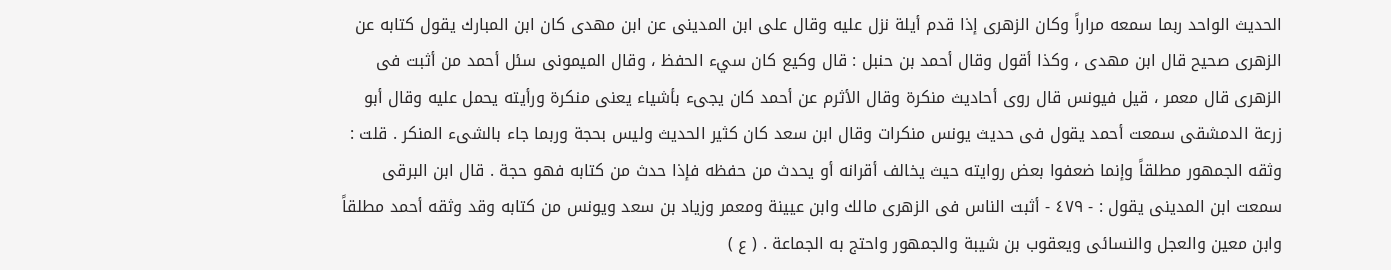الحديث الواحد ربما سمعه مراراً وكان الزهرى إذا قدم أيلة نزل عليه وقال على ابن المدينى عن ابن مهدى كان ابن المبارك يقول كتابه عن الزهرى صحيح قال ابن مهدى ، وكذا أقول وقال أحمد بن حنبل : قال وكيع كان سيء الحفظ ، وقال الميمونی سئل أحمد من أثبت فى الزهرى قال معمر ، قيل فيونس قال روى أحاديث منكرة وقال الأثرم عن أحمد كان يجىء بأشياء يعنى منكرة ورأيته يحمل عليه وقال أبو زرعة الدمشقى سمعت أحمد يقول فی حدیث یونس منکرات وقال ابن سعد کان کثیر الحدیث ولیس بحجة وربما جاء بالشىء المنكر . قلت : وثقه الجمهور مطلقاً وإنما ضعفوا بعض روايته حيث يخالف أقرانه أو يحدث من حفظه فإذا حدث من كتابه فهو حجة . قال ابن البرقى سمعت ابن المدينى يقول : - ٤٧٩ - أثبت الناس فى الزهرى مالك وابن عيينة ومعمر وزياد بن سعد ويونس من كتابه وقد وثقه أحمد مطلقاً وابن معين والعجل والنسائى ويعقوب بن شيبة والجمهور واحتج به الجماعة . ( ع )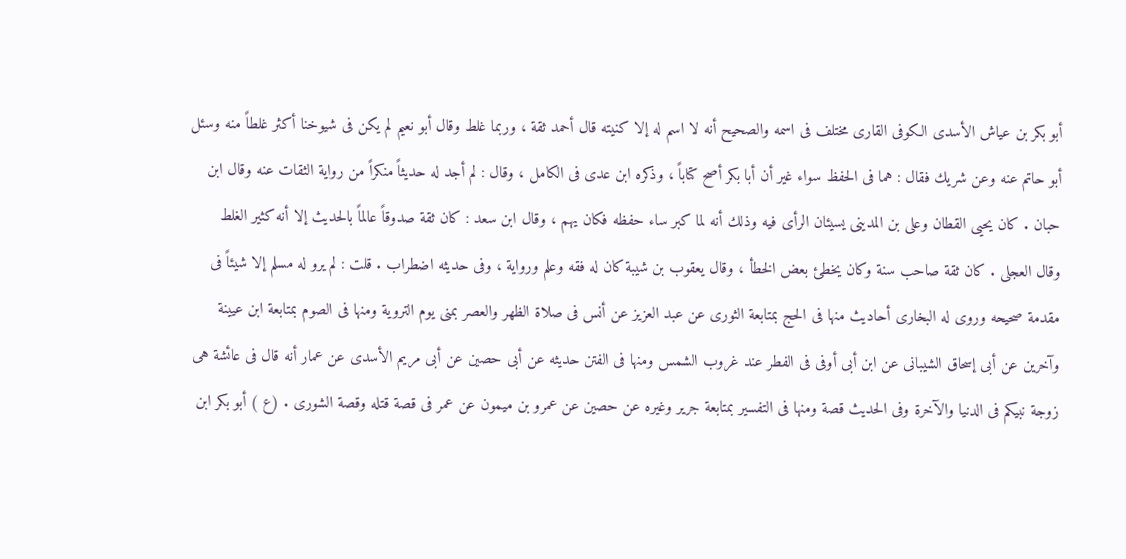أبو بكر بن عياش الأسدى الكوفى القارى مختلف فى اسمه والصحيح أنه لا اسم له إلا كنيته قال أحمد ثقة ، وربما غلط وقال أبو نعيم لم يكن فى شيوخنا أكثر غلطاً منه وسئل أبو حاتم عنه وعن شريك فقال : هما فى الحفظ سواء غير أن أبا بكر أصح كتاباً ، وذكره ابن عدى فى الكامل ، وقال : لم أجد له حديثاً منكراً من رواية الثقات عنه وقال ابن حبان . كان يحيى القطان وعلى بن المدينى يسيئان الرأى فيه وذلك أنه لما كبر ساء حفظه فكان يهم ، وقال ابن سعد : كان ثقة صدوقاً عالماً بالحديث إلا أنه كثير الغلط وقال العجلى . كان ثقة صاحب سنة وكان يخطئ بعض الخطأ ، وقال يعقوب بن شيبة كان له فقه وعلم ورواية ، وفى حديثه اضطراب . قلت : لم يرو له مسلم إلا شيئاً فى مقدمة صحيحه وروى له البخارى أحاديث منها فى الحج بمتابعة الثورى عن عبد العزيز عن أنس فى صلاة الظهر والعصر بمنى يوم التروية ومنها فى الصوم بمتابعة ابن عيينة وآخرين عن أبى إسحاق الشيبانى عن ابن أبى أوفى فى الفطر عند غروب الشمس ومنها فى الفتن حديثه عن أبى حصين عن أبى مريم الأسدى عن عمار أنه قال فى عائشة هى زوجة نبيكم فى الدنيا والآخرة وفى الحديث قصة ومنها فى التفسير بمتابعة جرير وغيره عن حصين عن عمرو بن ميمون عن عمر فى قصة قتله وقصة الشورى . (ع ) أبو بكر ابن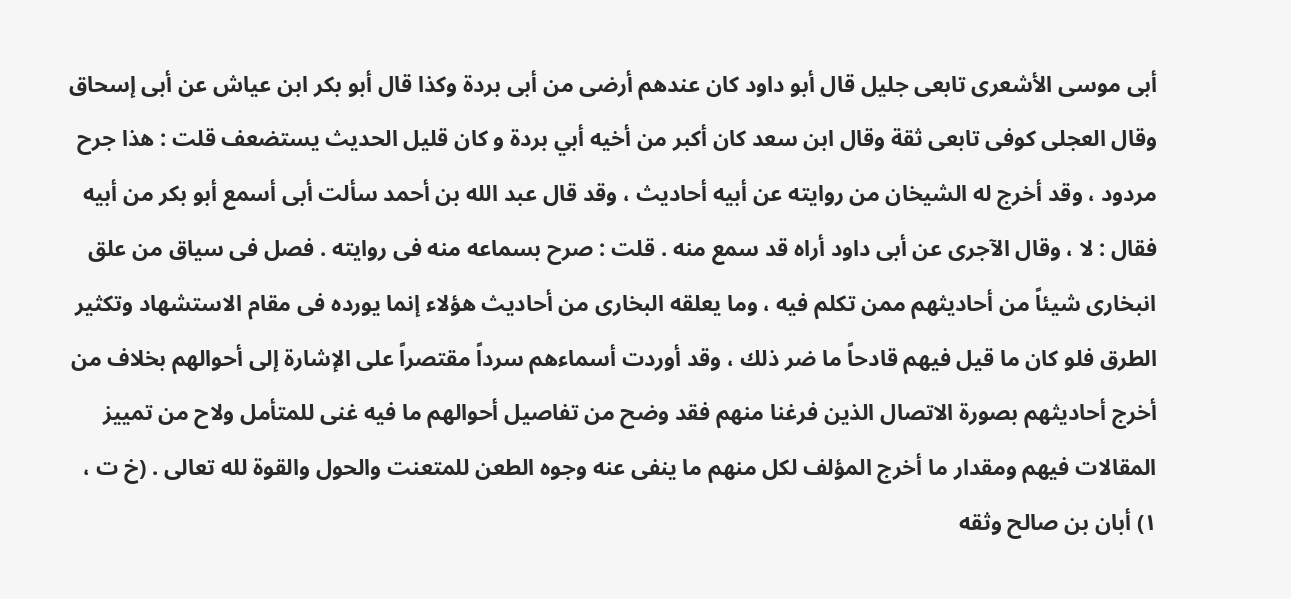أبى موسى الأشعرى تابعى جليل قال أبو داود كان عندهم أرضى من أبى بردة وكذا قال أبو بكر ابن عياش عن أبى إسحاق وقال العجلی کوفی تابعی ثقة وقال ابن سعد كان أكبر من أخيه أبي بردة و کان قليل الحديث يستضعف قلت : هذا جرح مردود ، وقد أخرج له الشيخان من روايته عن أبيه أحاديث ، وقد قال عبد الله بن أحمد سألت أبى أسمع أبو بكر من أبيه فقال : لا ، وقال الآجرى عن أبى داود أراه قد سمع منه . قلت : صرح بسماعه منه فى روايته . فصل فى سياق من علق انبخارى شيئاً من أحاديثهم ممن تكلم فيه ، وما يعلقه البخارى من أحاديث هؤلاء إنما يورده فى مقام الاستشهاد وتكثير الطرق فلو كان ما قيل فيهم قادحاً ما ضر ذلك ، وقد أوردت أسماءهم سرداً مقتصراً على الإشارة إلى أحوالهم بخلاف من أخرج أحاديثهم بصورة الاتصال الذين فرغنا منهم فقد وضح من تفاصيل أحوالهم ما فيه غنى للمتأمل ولاح من تمييز المقالات فيهم ومقدار ما أخرج المؤلف لكل منهم ما ينفى عنه وجوه الطعن للمتعنت والحول والقوة لله تعالى . (خ ت ، ١) أبان بن صالح وثقه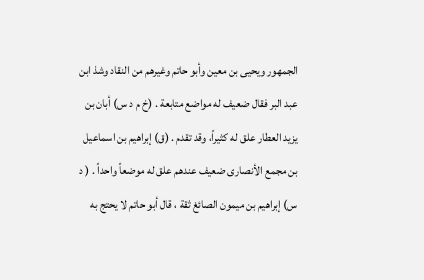الجمهور ويحيى بن معين وأبو حاتم وغيرهم من النقاد وشذ ابن عبد البر فقال ضعيف له مواضع متابعة . (خ م د س) أبان بن يزيد العطار علق له كثيراً، وقد تقدم . (ق) إبراهيم بن اسماعيل بن مجمع الأنصارى ضعيف عندهم علق له موضعاً واحداً . ( د س) إبراهيم بن ميمون الصائغ ثقة ، قال أبو حاتم لا يحتج به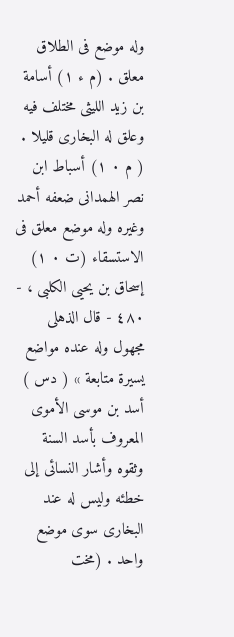وله موضع فى الطلاق معلق . (م ء ١) أسامة بن زيد الليثى مختلف فيه وعلق له البخارى قليلا . ( م ٠ ١) أسباط ابن نصر الهمدانى ضعفه أحمد وغيره وله موضع معلق فى الاستسقاء (ت ٠ ١) إسحاق بن يحيى الكلبى ، - ٤٨٠ - قال الذهلى مجهول وله عنده مواضع يسيرة متابعة » ( دس ) أسد بن موسى الأموى المعروف بأسد السنة وثقوه وأشار النسائى إلى خطئه وليس له عند البخارى سوى موضع واحد . (مخت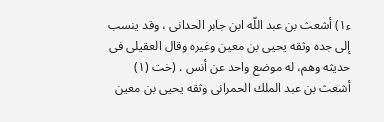ء١) أشعث بن عبد اللّه ابن جابر الحدانى ، وقد ينسب إلى جده وثقه يحيى بن معين وغيره وقال العقيلى فى حديثه وهم، له موضع واحد عن أنس . (خت (١) أشعث بن عبد الملك الحمرانى وثقه يحيى بن معين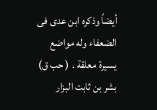أيضاً وذكره ابن عدى فى الضعفاء وله مواضع يسيرة معلقة . ( حب ق) بشر بن ثابت البزار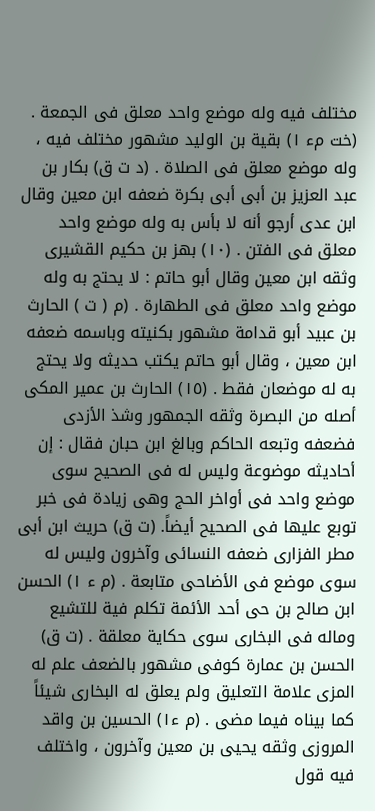مختلف فيه وله موضع واحد معلق فى الجمعة . (خت مء ١) بقية بن الوليد مشهور مختلف فيه ، وله موضع معلق فى الصلاة . (د ت ق) بکار بن عبد العزيز بن أبى أبی بکرة ضعفه ابن معين وقال ابن عدی أرجو أنه لا بأس به وله موضع واحد معلق فى الفتن . (١٠) بهز بن حكيم القشيرى وثقه ابن معين وقال أبو حاتم : لا يحتج به وله موضع واحد معلق فى الطهارة . (م ( ت ) الحارث بن عبيد أبو قدامة مشهور بكنيته وباسمه ضعفه ابن معين ، وقال أبو حاتم يكتب حديثه ولا يحتج به له موضعان فقط . (١٥) الحارث بن عمير المكى أصله من البصرة وثقه الجمهور وشذ الأزدى فضعفه وتبعه الحاكم وبالغ ابن حبان فقال : إن أحاديثه موضوعة وليس له فى الصحيح سوى موضع واحد فى أواخر الحج وهى زيادة فى خبر توبع عليها فى الصحيح أيضاً. (ت ق) حريث ابن أبى مطر الفزارى ضعفه النسائى وآخرون وليس له سوى موضع فى الأضاحى متابعة . (م ء ١) الحسن ابن صالح بن حى أحد الأئمة تكلم فية للتشيع وماله فى البخارى سوى حكاية معلقة . (ت ق) الحسن بن عمارة كوفى مشهور بالضعف علم له المزى علامة التعليق ولم يعلق له البخارى شيئاً كما بيناه فيما مضى . (م ء١) الحسين بن واقد المروزى وثقه يحيى بن معين وآخرون ، واختلف فيه قول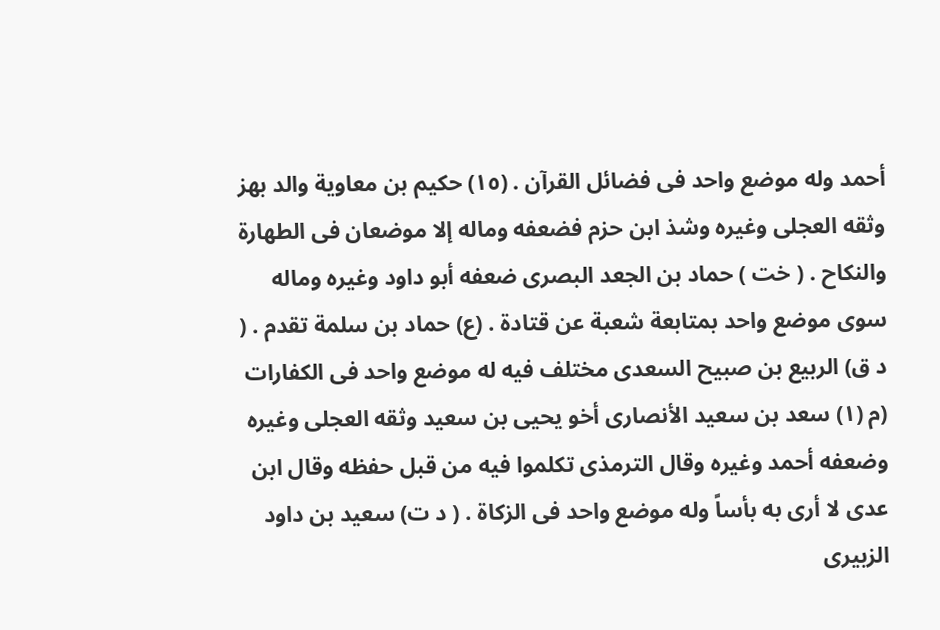أحمد وله موضع واحد فى فضائل القرآن . (١٥) حكيم بن معاوية والد بهز وثقه العجلى وغيره وشذ ابن حزم فضعفه وماله إلا موضعان فى الطهارة والنكاح . ( خت ) حماد بن الجعد البصرى ضعفه أبو داود وغيره وماله سوى موضع واحد بمتابعة شعبة عن قتادة . (ع) حماد بن سلمة تقدم . ( د ق) الربيع بن صبيح السعدی مختلف فيه له موضع واحد فى الكفارات (م (١) سعد بن سعيد الأنصارى أخو يحيى بن سعيد وثقه العجلى وغيره وضعفه أحمد وغيره وقال الترمذى تكلموا فيه من قبل حفظه وقال ابن عدى لا أرى به بأساً وله موضع واحد فى الزكاة . ( د ت) سعيد بن داود الزبيرى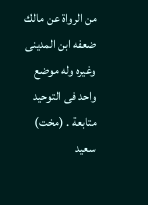من الرواة عن مالك ضعفه ابن المدينى وغيره وله موضع واحد فى التوحيد متابعة . (مخت) سعيد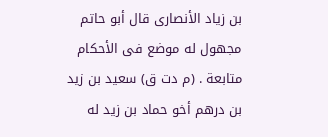بن زياد الأنصارى قال أبو حاتم مجهول له موضع فى الأحكام متابعة . (م دت ق) سعيد بن زيد بن درهم أخو حماد بن زيد له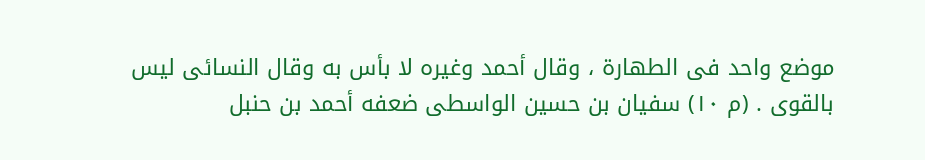موضع واحد فى الطهارة ، وقال أحمد وغيره لا بأس به وقال النسائى ليس بالقوى . (م ١٠) سفيان بن حسين الواسطى ضعفه أحمد بن حنبل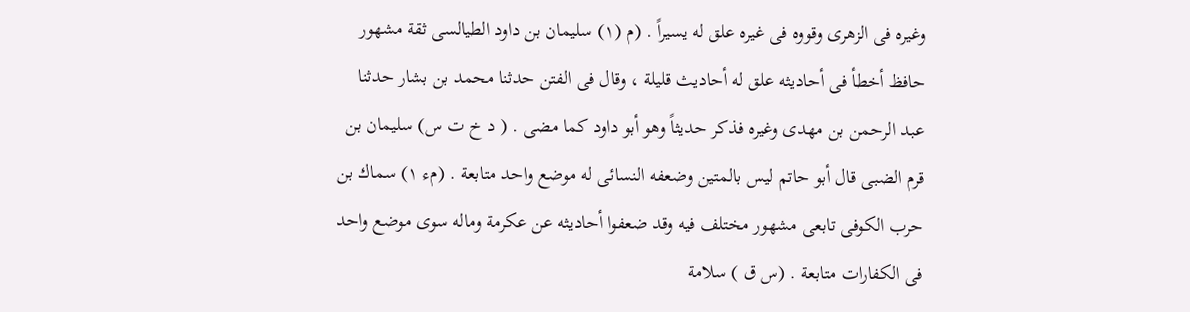وغيره فى الزهرى وقووه فى غيره علق له يسيراً . (م (١) سليمان بن داود الطيالسى ثقة مشهور حافظ أخطأ فى أحاديثه علق له أحاديث قليلة ، وقال فى الفتن حدثنا محمد بن بشار حدثنا عبد الرحمن بن مهدى وغيره فذكر حديثاً وهو أبو داود كما مضى . ( د خ ت س) سليمان بن قرم الضبى قال أبو حاتم ليس بالمتين وضعفه النسائى له موضع واحد متابعة . (مء ١) سماك بن حرب الكوفى تابعى مشهور مختلف فيه وقد ضعفوا أحاديثه عن عكرمة وماله سوى موضع واحد فى الكفارات متابعة . (س ق ) سلامة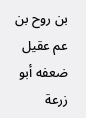بن روح بن عم عقيل ضعفه أبو زرعة